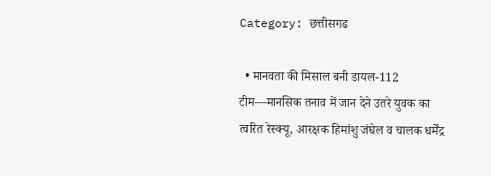Category: छत्तीसगढ

  • मानवता की मिसाल बनी डायल-112 टीम—मानसिक तनाव में जान देने उतरे युवक का त्वरित रेस्क्यू, आरक्षक हिमांशु जंघेल व चालक धर्मेंद्र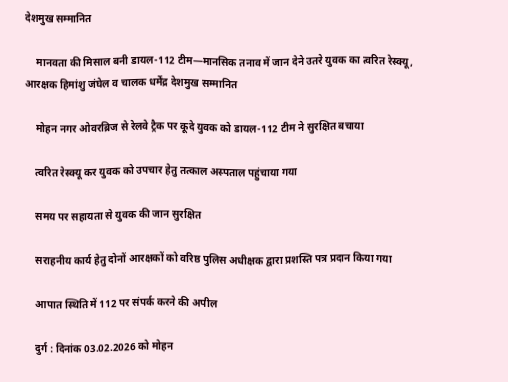देशमुख सम्मानित

    मानवता की मिसाल बनी डायल-112 टीम—मानसिक तनाव में जान देने उतरे युवक का त्वरित रेस्क्यू, आरक्षक हिमांशु जंघेल व चालक धर्मेंद्र देशमुख सम्मानित

    मोहन नगर ओवरब्रिज से रेलवे ट्रैक पर कूदे युवक को डायल-112 टीम ने सुरक्षित बचाया

    त्वरित रेस्क्यू कर युवक को उपचार हेतु तत्काल अस्पताल पहुंचाया गया

    समय पर सहायता से युवक की जान सुरक्षित

    सराहनीय कार्य हेतु दोनों आरक्षकों को वरिष्ठ पुलिस अधीक्षक द्वारा प्रशस्ति पत्र प्रदान किया गया

    आपात स्थिति में 112 पर संपर्क करने की अपील

    दुर्ग : दिनांक 03.02.2026 को मोहन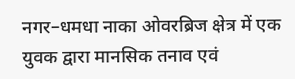नगर–धमधा नाका ओवरब्रिज क्षेत्र में एक युवक द्वारा मानसिक तनाव एवं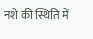नशे की स्थिति में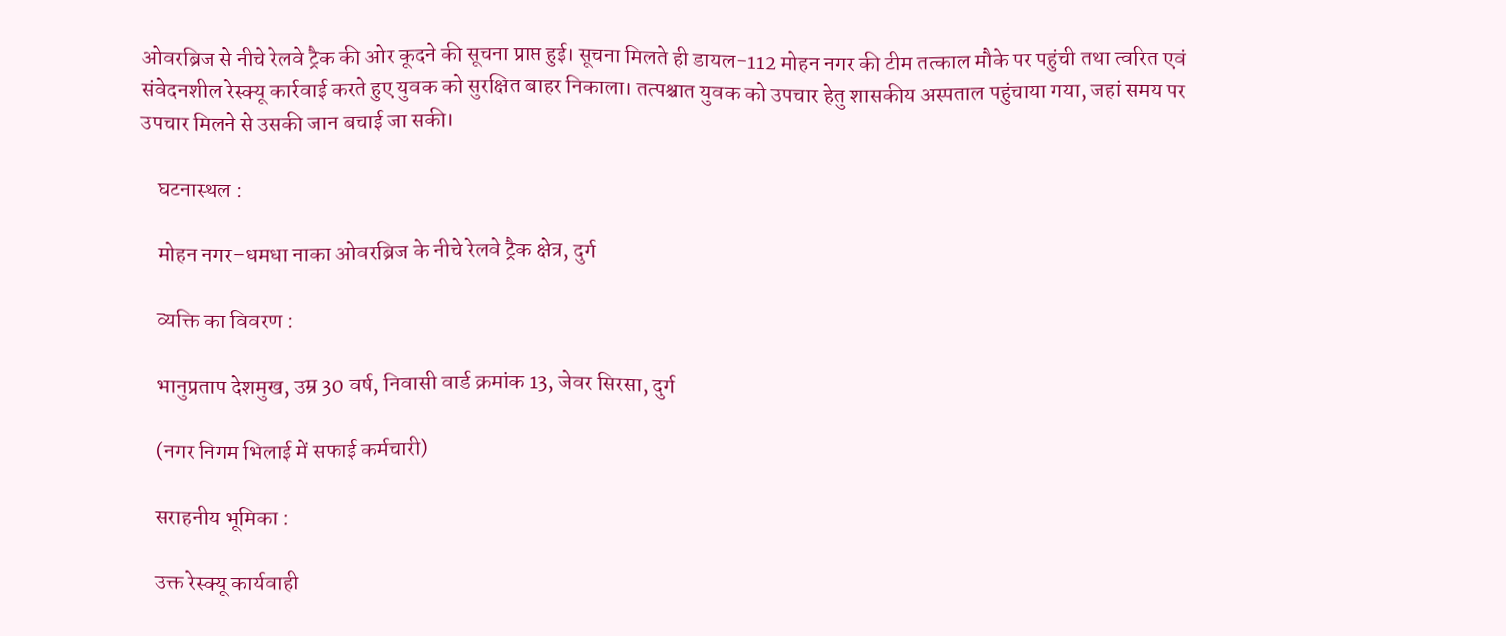ओवरब्रिज से नीचे रेलवे ट्रैक की ओर कूदने की सूचना प्राप्त हुई। सूचना मिलते ही डायल-112 मोहन नगर की टीम तत्काल मौके पर पहुंची तथा त्वरित एवं संवेदनशील रेस्क्यू कार्रवाई करते हुए युवक को सुरक्षित बाहर निकाला। तत्पश्चात युवक को उपचार हेतु शासकीय अस्पताल पहुंचाया गया, जहां समय पर उपचार मिलने से उसकी जान बचाई जा सकी।

    घटनास्थल :

    मोहन नगर–धमधा नाका ओवरब्रिज के नीचे रेलवे ट्रैक क्षेत्र, दुर्ग

    व्यक्ति का विवरण :

    भानुप्रताप देशमुख, उम्र 30 वर्ष, निवासी वार्ड क्रमांक 13, जेवर सिरसा, दुर्ग

    (नगर निगम भिलाई में सफाई कर्मचारी)

    सराहनीय भूमिका :

    उक्त रेस्क्यू कार्यवाही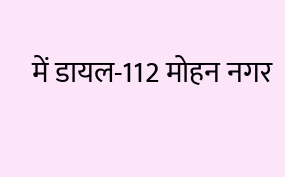में डायल-112 मोहन नगर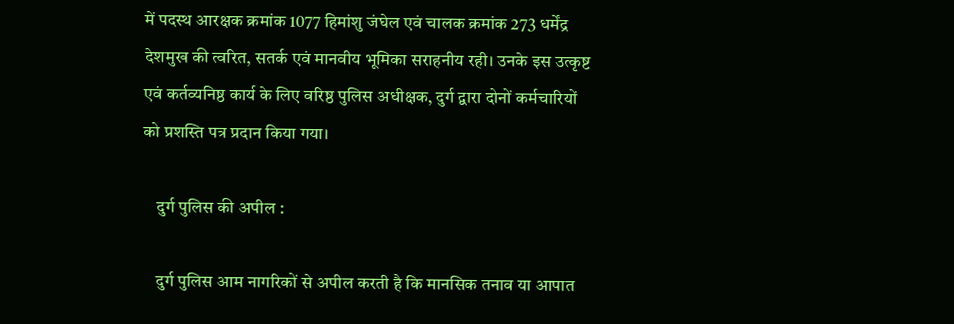में पदस्थ आरक्षक क्रमांक 1077 हिमांशु जंघेल एवं चालक क्रमांक 273 धर्मेंद्र देशमुख की त्वरित, सतर्क एवं मानवीय भूमिका सराहनीय रही। उनके इस उत्कृष्ट एवं कर्तव्यनिष्ठ कार्य के लिए वरिष्ठ पुलिस अधीक्षक, दुर्ग द्वारा दोनों कर्मचारियों को प्रशस्ति पत्र प्रदान किया गया।

    दुर्ग पुलिस की अपील :

    दुर्ग पुलिस आम नागरिकों से अपील करती है कि मानसिक तनाव या आपात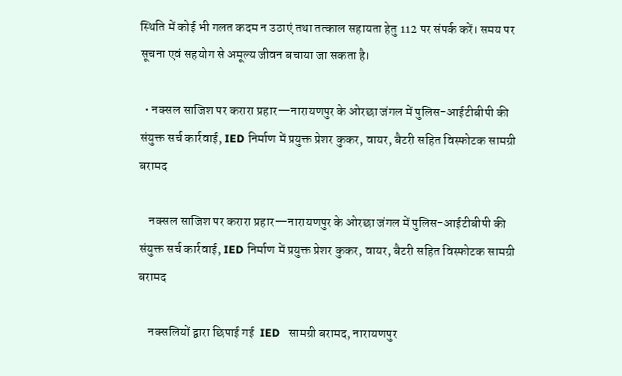स्थिति में कोई भी गलत कदम न उठाएं तथा तत्काल सहायता हेतु 112 पर संपर्क करें। समय पर सूचना एवं सहयोग से अमूल्य जीवन बचाया जा सकता है।

  • नक्सल साजिश पर करारा प्रहार—नारायणपुर के ओरछा जंगल में पुलिस-आईटीबीपी की संयुक्त सर्च कार्रवाई, IED निर्माण में प्रयुक्त प्रेशर कुकर, वायर, बैटरी सहित विस्फोटक सामग्री बरामद

    नक्सल साजिश पर करारा प्रहार—नारायणपुर के ओरछा जंगल में पुलिस-आईटीबीपी की संयुक्त सर्च कार्रवाई, IED निर्माण में प्रयुक्त प्रेशर कुकर, वायर, बैटरी सहित विस्फोटक सामग्री बरामद

    नक्सलियों द्वारा छिपाई गई  IED   सामग्री बरामद, नारायणपुर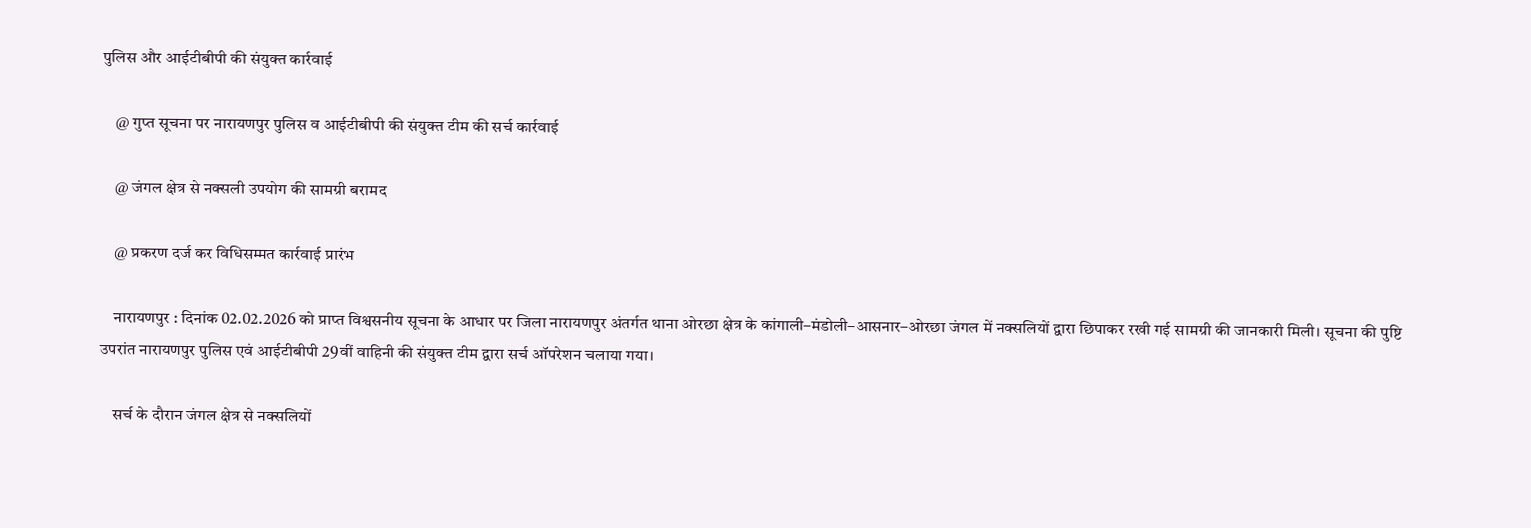पुलिस और आईटीबीपी की संयुक्त कार्रवाई

    @ गुप्त सूचना पर नारायणपुर पुलिस व आईटीबीपी की संयुक्त टीम की सर्च कार्रवाई

    @ जंगल क्षेत्र से नक्सली उपयोग की सामग्री बरामद

    @ प्रकरण दर्ज कर विधिसम्मत कार्रवाई प्रारंभ

    नारायणपुर : दिनांक 02.02.2026 को प्राप्त विश्वसनीय सूचना के आधार पर जिला नारायणपुर अंतर्गत थाना ओरछा क्षेत्र के कांगाली–मंडोली–आसनार–ओरछा जंगल में नक्सलियों द्वारा छिपाकर रखी गई सामग्री की जानकारी मिली। सूचना की पुष्टि उपरांत नारायणपुर पुलिस एवं आईटीबीपी 29वीं वाहिनी की संयुक्त टीम द्वारा सर्च ऑपरेशन चलाया गया।

    सर्च के दौरान जंगल क्षेत्र से नक्सलियों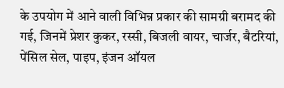के उपयोग में आने वाली विभिन्न प्रकार की सामग्री बरामद की गई, जिनमें प्रेशर कुकर, रस्सी, बिजली वायर, चार्जर, बैटरियां, पेंसिल सेल, पाइप, इंजन ऑयल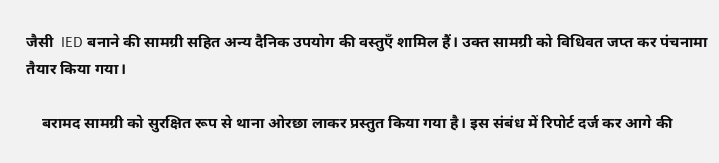जैसी  IED बनाने की सामग्री सहित अन्य दैनिक उपयोग की वस्तुएँ शामिल हैं। उक्त सामग्री को विधिवत जप्त कर पंचनामा तैयार किया गया।

    बरामद सामग्री को सुरक्षित रूप से थाना ओरछा लाकर प्रस्तुत किया गया है। इस संबंध में रिपोर्ट दर्ज कर आगे की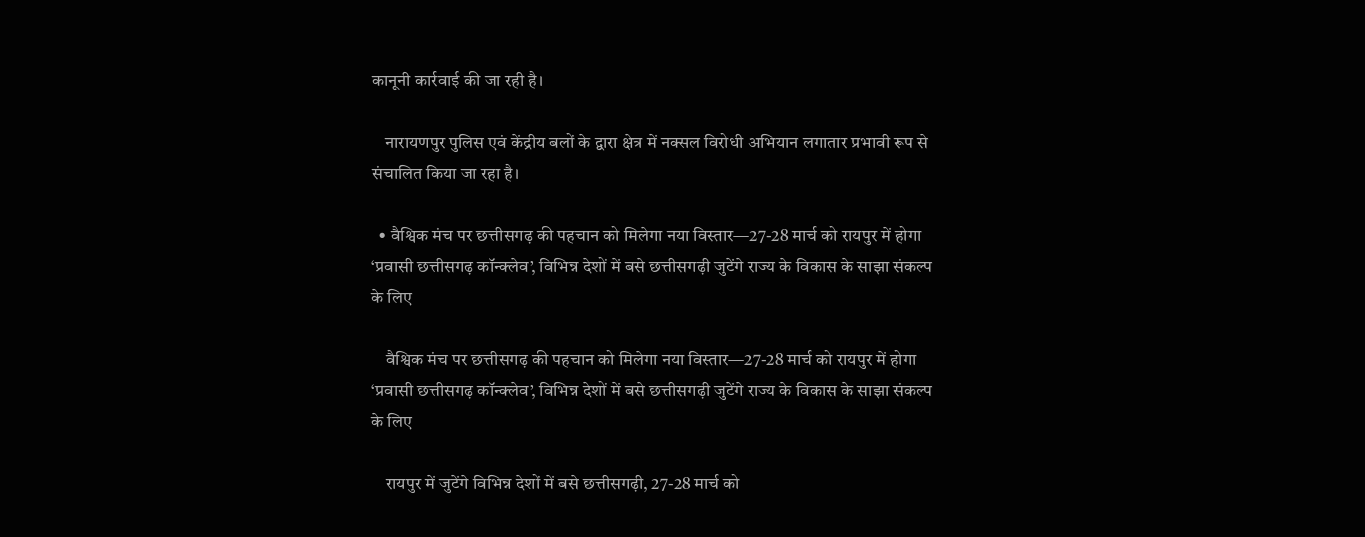कानूनी कार्रवाई की जा रही है।

    नारायणपुर पुलिस एवं केंद्रीय बलों के द्वारा क्षेत्र में नक्सल विरोधी अभियान लगातार प्रभावी रूप से संचालित किया जा रहा है।

  • वैश्विक मंच पर छत्तीसगढ़ की पहचान को मिलेगा नया विस्तार—27-28 मार्च को रायपुर में होगा ‘प्रवासी छत्तीसगढ़ कॉन्क्लेव’, विभिन्न देशों में बसे छत्तीसगढ़ी जुटेंगे राज्य के विकास के साझा संकल्प के लिए

    वैश्विक मंच पर छत्तीसगढ़ की पहचान को मिलेगा नया विस्तार—27-28 मार्च को रायपुर में होगा ‘प्रवासी छत्तीसगढ़ कॉन्क्लेव’, विभिन्न देशों में बसे छत्तीसगढ़ी जुटेंगे राज्य के विकास के साझा संकल्प के लिए

    रायपुर में जुटेंगे विभिन्न देशों में बसे छत्तीसगढ़ी, 27-28 मार्च को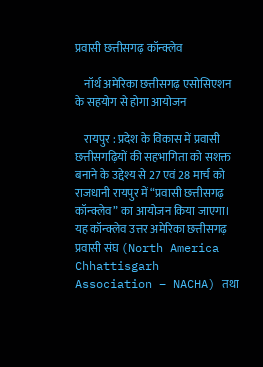प्रवासी छत्तीसगढ़ कॉन्क्लेव

    नॉर्थ अमेरिका छत्तीसगढ़ एसोसिएशन के सहयोग से होगा आयोजन

    रायपुर : प्रदेश के विकास में प्रवासी छत्तीसगढ़ियों की सहभागिता को सशक्त बनाने के उद्देश्य से 27 एवं 28 मार्च को राजधानी रायपुर में “प्रवासी छत्तीसगढ़ कॉन्क्लेव” का आयोजन किया जाएगा। यह कॉन्क्लेव उत्तर अमेरिका छत्तीसगढ़ प्रवासी संघ (North America Chhattisgarh Association – NACHA) तथा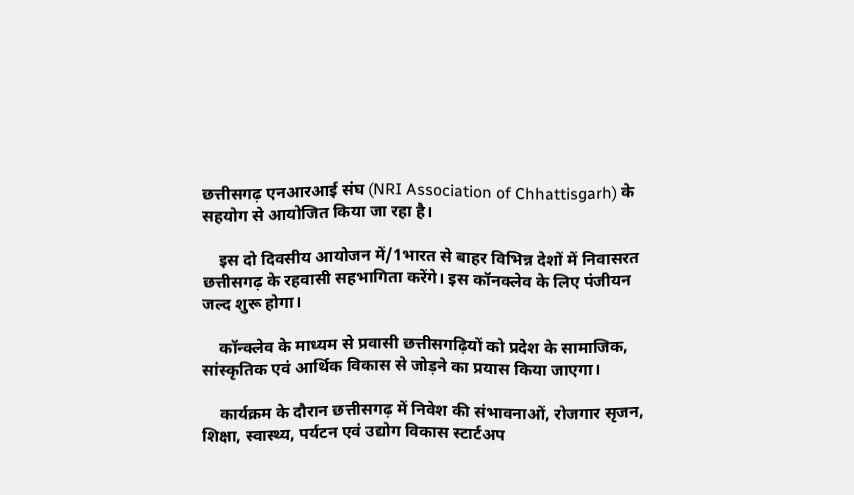छत्तीसगढ़ एनआरआई संघ (NRI Association of Chhattisgarh) के सहयोग से आयोजित किया जा रहा है।

    इस दो दिवसीय आयोजन में/1भारत से बाहर विभिन्न देशों में निवासरत छत्तीसगढ़ के रहवासी सहभागिता करेंगे। इस कॉनक्लेव के लिए पंजीयन जल्द शुरू होगा।

    कॉन्क्लेव के माध्यम से प्रवासी छत्तीसगढ़ियों को प्रदेश के सामाजिक, सांस्कृतिक एवं आर्थिक विकास से जोड़ने का प्रयास किया जाएगा।

    कार्यक्रम के दौरान छत्तीसगढ़ में निवेश की संभावनाओं, रोजगार सृजन, शिक्षा, स्वास्थ्य, पर्यटन एवं उद्योग विकास स्टार्टअप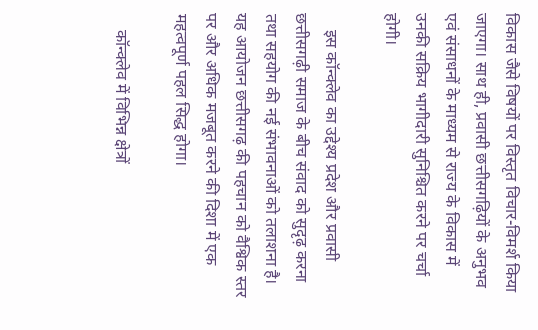विकास जैसे विषयों पर विस्तृत विचार-विमर्श किया जाएगा। साथ ही, प्रवासी छत्तीसगढ़ियों के अनुभव एवं संसाधनों के माध्यम से राज्य के विकास में उनकी सक्रिय भागीदारी सुनिश्चित करने पर चर्चा होगी।

    इस कॉन्क्लेव का उद्देश्य प्रदेश और प्रवासी छत्तीसगढ़ी समाज के बीच संवाद को सुदृढ़ करना तथा सहयोग की नई संभावनाओं को तलाशना है। यह आयोजन छत्तीसगढ़ की पहचान को वैश्विक स्तर पर और अधिक मजबूत करने की दिशा में एक महत्वपूर्ण पहल सिद्ध होगा।

    कॉन्क्लेव में विभिन्न क्षेत्रों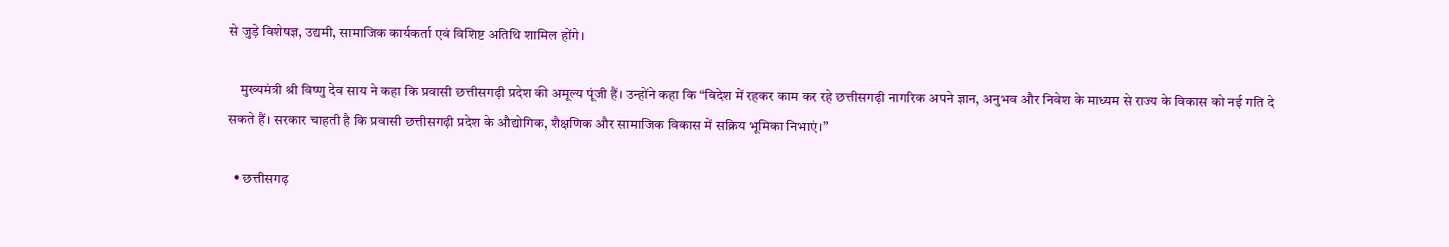से जुड़े विशेषज्ञ, उद्यमी, सामाजिक कार्यकर्ता एवं विशिष्ट अतिथि शामिल होंगे।

    मुख्यमंत्री श्री विष्णु देव साय ने कहा कि प्रवासी छत्तीसगढ़ी प्रदेश की अमूल्य पूंजी हैं। उन्होंने कहा कि “विदेश में रहकर काम कर रहे छत्तीसगढ़ी नागरिक अपने ज्ञान, अनुभव और निवेश के माध्यम से राज्य के विकास को नई गति दे सकते हैं। सरकार चाहती है कि प्रवासी छत्तीसगढ़ी प्रदेश के औद्योगिक, शैक्षणिक और सामाजिक विकास में सक्रिय भूमिका निभाएं।”

  • छत्तीसगढ़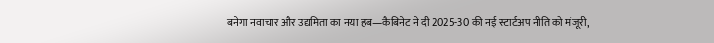बनेगा नवाचार और उद्यमिता का नया हब—कैबिनेट ने दी 2025-30 की नई स्टार्टअप नीति को मंजूरी,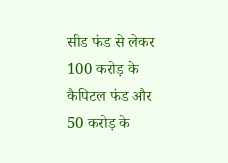सीड फंड से लेकर 100 करोड़ के कैपिटल फंड और 50 करोड़ के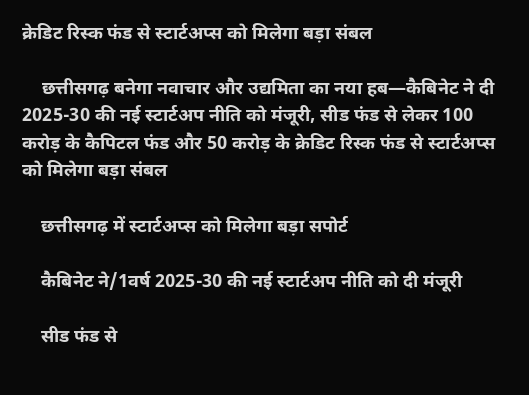क्रेडिट रिस्क फंड से स्टार्टअप्स को मिलेगा बड़ा संबल

    छत्तीसगढ़ बनेगा नवाचार और उद्यमिता का नया हब—कैबिनेट ने दी 2025-30 की नई स्टार्टअप नीति को मंजूरी, सीड फंड से लेकर 100 करोड़ के कैपिटल फंड और 50 करोड़ के क्रेडिट रिस्क फंड से स्टार्टअप्स को मिलेगा बड़ा संबल

    छत्तीसगढ़ में स्टार्टअप्स को मिलेगा बड़ा सपोर्ट

    कैबिनेट ने/1वर्ष 2025-30 की नई स्टार्टअप नीति को दी मंजूरी

    सीड फंड से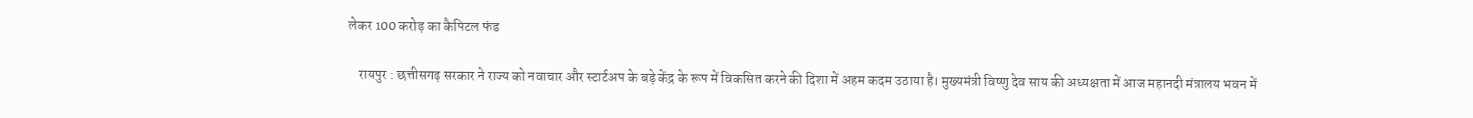लेकर 100 करोड़ का कैपिटल फंड

    रायपुर : छत्तीसगढ़ सरकार ने राज्य को नवाचार और स्टार्टअप के बड़े केंद्र के रूप में विकसित करने की दिशा में अहम कदम उठाया है। मुख्यमंत्री विष्णु देव साय की अध्यक्षता में आज महानदी मंत्रालय भवन में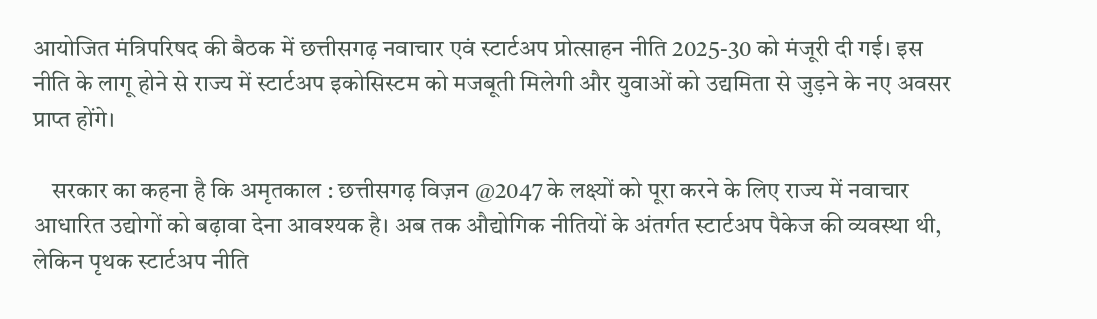आयोजित मंत्रिपरिषद की बैठक में छत्तीसगढ़ नवाचार एवं स्टार्टअप प्रोत्साहन नीति 2025-30 को मंजूरी दी गई। इस नीति के लागू होने से राज्य में स्टार्टअप इकोसिस्टम को मजबूती मिलेगी और युवाओं को उद्यमिता से जुड़ने के नए अवसर प्राप्त होंगे।

    सरकार का कहना है कि अमृतकाल : छत्तीसगढ़ विज़न @2047 के लक्ष्यों को पूरा करने के लिए राज्य में नवाचार आधारित उद्योगों को बढ़ावा देना आवश्यक है। अब तक औद्योगिक नीतियों के अंतर्गत स्टार्टअप पैकेज की व्यवस्था थी, लेकिन पृथक स्टार्टअप नीति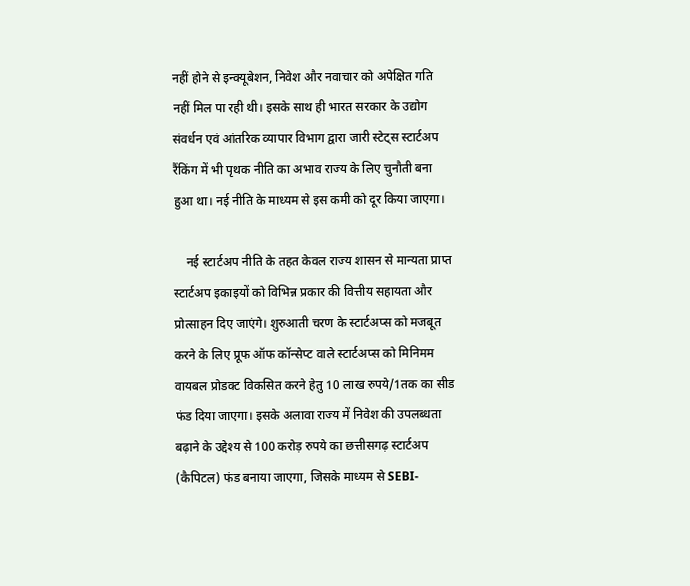नहीं होने से इन्क्यूबेशन, निवेश और नवाचार को अपेक्षित गति नहीं मिल पा रही थी। इसके साथ ही भारत सरकार के उद्योग संवर्धन एवं आंतरिक व्यापार विभाग द्वारा जारी स्टेट्स स्टार्टअप रैंकिंग में भी पृथक नीति का अभाव राज्य के लिए चुनौती बना हुआ था। नई नीति के माध्यम से इस कमी को दूर किया जाएगा।

    नई स्टार्टअप नीति के तहत केवल राज्य शासन से मान्यता प्राप्त स्टार्टअप इकाइयों को विभिन्न प्रकार की वित्तीय सहायता और प्रोत्साहन दिए जाएंगे। शुरुआती चरण के स्टार्टअप्स को मजबूत करने के लिए प्रूफ ऑफ कॉन्सेप्ट वाले स्टार्टअप्स को मिनिमम वायबल प्रोडक्ट विकसित करने हेतु 10 लाख रुपये/1तक का सीड फंड दिया जाएगा। इसके अलावा राज्य में निवेश की उपलब्धता बढ़ाने के उद्देश्य से 100 करोड़ रुपये का छत्तीसगढ़ स्टार्टअप (कैपिटल) फंड बनाया जाएगा, जिसके माध्यम से SEBI-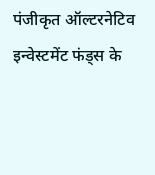पंजीकृत ऑल्टरनेटिव इन्वेस्टमेंट फंड्स के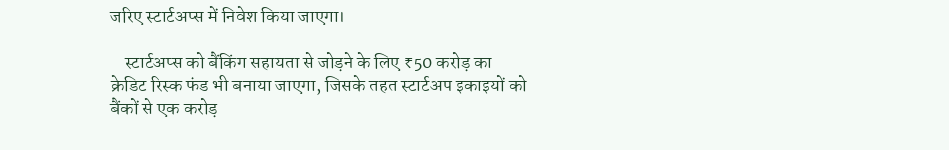जरिए स्टार्टअप्स में निवेश किया जाएगा।

    स्टार्टअप्स को बैंकिंग सहायता से जोड़ने के लिए ₹50 करोड़ का क्रेडिट रिस्क फंड भी बनाया जाएगा, जिसके तहत स्टार्टअप इकाइयों को बैंकों से एक करोड़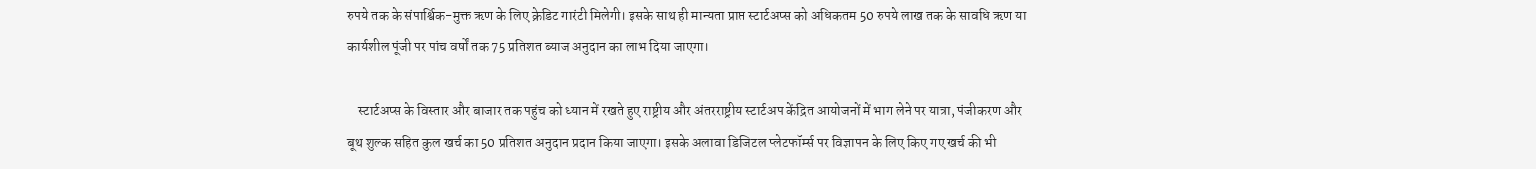रुपये तक के संपार्श्विक-मुक्त ऋण के लिए क्रेडिट गारंटी मिलेगी। इसके साथ ही मान्यता प्राप्त स्टार्टअप्स को अधिकतम 50 रुपये लाख तक के सावधि ऋण या कार्यशील पूंजी पर पांच वर्षों तक 75 प्रतिशत ब्याज अनुदान का लाभ दिया जाएगा।

    स्टार्टअप्स के विस्तार और बाजार तक पहुंच को ध्यान में रखते हुए राष्ट्रीय और अंतरराष्ट्रीय स्टार्टअप केंद्रित आयोजनों में भाग लेने पर यात्रा, पंजीकरण और बूथ शुल्क सहित कुल खर्च का 50 प्रतिशत अनुदान प्रदान किया जाएगा। इसके अलावा डिजिटल प्लेटफॉर्म्स पर विज्ञापन के लिए किए गए खर्च की भी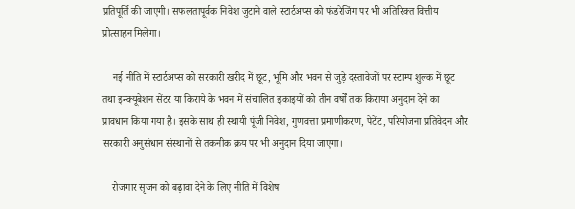प्रतिपूर्ति की जाएगी। सफलतापूर्वक निवेश जुटाने वाले स्टार्टअप्स को फंडरेजिंग पर भी अतिरिक्त वित्तीय प्रोत्साहन मिलेगा।

    नई नीति में स्टार्टअप्स को सरकारी खरीद में छूट, भूमि और भवन से जुड़े दस्तावेजों पर स्टाम्प शुल्क में छूट तथा इन्क्यूबेशन सेंटर या किराये के भवन में संचालित इकाइयों को तीन वर्षों तक किराया अनुदान देने का प्रावधान किया गया है। इसके साथ ही स्थायी पूंजी निवेश, गुणवत्ता प्रमाणीकरण, पेटेंट, परियोजना प्रतिवेदन और सरकारी अनुसंधान संस्थानों से तकनीक क्रय पर भी अनुदान दिया जाएगा।

    रोजगार सृजन को बढ़ावा देने के लिए नीति में विशेष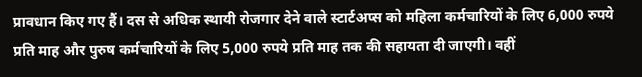प्रावधान किए गए हैं। दस से अधिक स्थायी रोजगार देने वाले स्टार्टअप्स को महिला कर्मचारियों के लिए 6,000 रुपये प्रति माह और पुरुष कर्मचारियों के लिए 5,000 रुपये प्रति माह तक की सहायता दी जाएगी। वहीं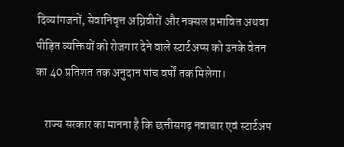दिव्यांगजनों, सेवानिवृत्त अग्निवीरों और नक्सल प्रभावित अथवा पीड़ित व्यक्तियों को रोजगार देने वाले स्टार्टअप्स को उनके वेतन का 40 प्रतिशत तक अनुदान पांच वर्षों तक मिलेगा।

    राज्य सरकार का मानना है कि छत्तीसगढ़ नवाचार एवं स्टार्टअप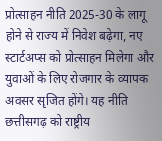प्रोत्साहन नीति 2025-30 के लागू होने से राज्य में निवेश बढ़ेगा, नए स्टार्टअप्स को प्रोत्साहन मिलेगा और युवाओं के लिए रोजगार के व्यापक अवसर सृजित होंगे। यह नीति छत्तीसगढ़ को राष्ट्रीय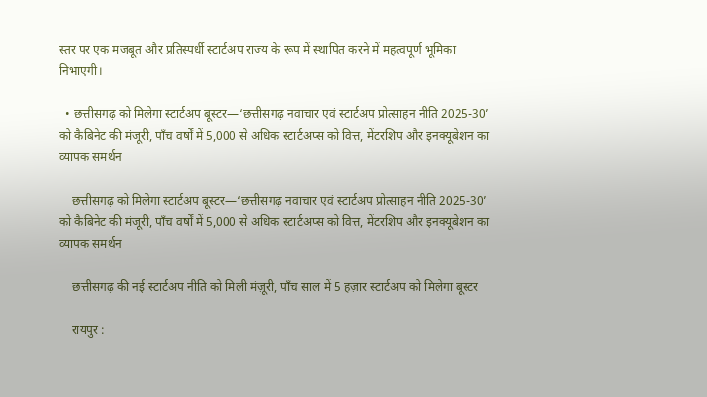स्तर पर एक मजबूत और प्रतिस्पर्धी स्टार्टअप राज्य के रूप में स्थापित करने में महत्वपूर्ण भूमिका निभाएगी।

  • छत्तीसगढ़ को मिलेगा स्टार्टअप बूस्टर—‘छत्तीसगढ़ नवाचार एवं स्टार्टअप प्रोत्साहन नीति 2025-30’ को कैबिनेट की मंजूरी, पाँच वर्षों में 5,000 से अधिक स्टार्टअप्स को वित्त, मेंटरशिप और इनक्यूबेशन का व्यापक समर्थन

    छत्तीसगढ़ को मिलेगा स्टार्टअप बूस्टर—‘छत्तीसगढ़ नवाचार एवं स्टार्टअप प्रोत्साहन नीति 2025-30’ को कैबिनेट की मंजूरी, पाँच वर्षों में 5,000 से अधिक स्टार्टअप्स को वित्त, मेंटरशिप और इनक्यूबेशन का व्यापक समर्थन

    छत्तीसगढ़ की नई स्टार्टअप नीति को मिली मंज़ूरी, पाँच साल में 5 हज़ार स्टार्टअप को मिलेगा बूस्टर

    रायपुर :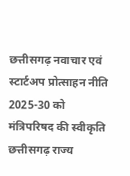छत्तीसगढ़ नवाचार एवं स्टार्टअप प्रोत्साहन नीति 2025-30 को मंत्रिपरिषद की स्वीकृति छत्तीसगढ़ राज्य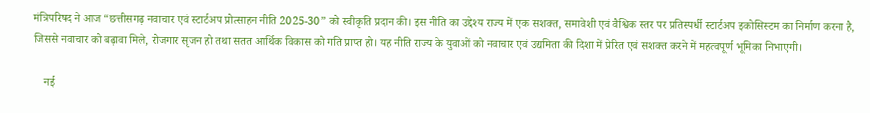मंत्रिपरिषद ने आज “छत्तीसगढ़ नवाचार एवं स्टार्टअप प्रोत्साहन नीति 2025-30” को स्वीकृति प्रदान की। इस नीति का उद्देश्य राज्य में एक सशक्त, समावेशी एवं वैश्विक स्तर पर प्रतिस्पर्धी स्टार्टअप इकोसिस्टम का निर्माण करना है, जिससे नवाचार को बढ़ावा मिले, रोजगार सृजन हो तथा सतत आर्थिक विकास को गति प्राप्त हो। यह नीति राज्य के युवाओं को नवाचार एवं उद्यमिता की दिशा में प्रेरित एवं सशक्त करने में महत्वपूर्ण भूमिका निभाएगी।

    नई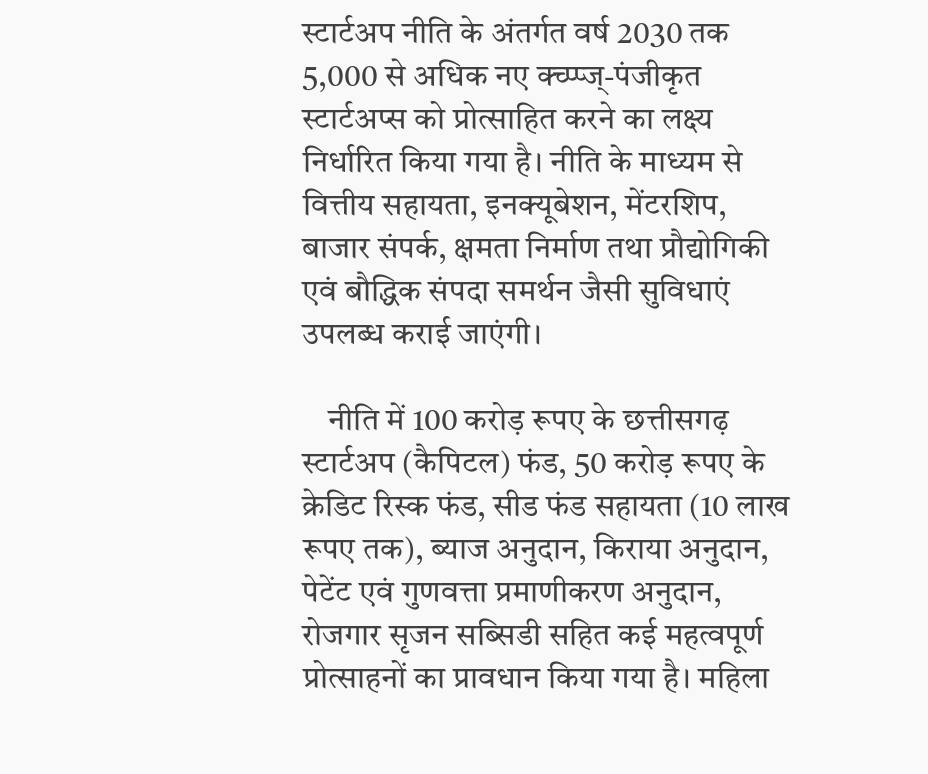स्टार्टअप नीति के अंतर्गत वर्ष 2030 तक 5,000 से अधिक नए क्च्प्प्ज्-पंजीकृत स्टार्टअप्स को प्रोत्साहित करने का लक्ष्य निर्धारित किया गया है। नीति के माध्यम से वित्तीय सहायता, इनक्यूबेशन, मेंटरशिप, बाजार संपर्क, क्षमता निर्माण तथा प्रौद्योगिकी एवं बौद्धिक संपदा समर्थन जैसी सुविधाएं उपलब्ध कराई जाएंगी।

    नीति में 100 करोड़ रूपए के छत्तीसगढ़ स्टार्टअप (कैपिटल) फंड, 50 करोड़ रूपए के क्रेडिट रिस्क फंड, सीड फंड सहायता (10 लाख रूपए तक), ब्याज अनुदान, किराया अनुदान, पेटेंट एवं गुणवत्ता प्रमाणीकरण अनुदान, रोजगार सृजन सब्सिडी सहित कई महत्वपूर्ण प्रोत्साहनों का प्रावधान किया गया है। महिला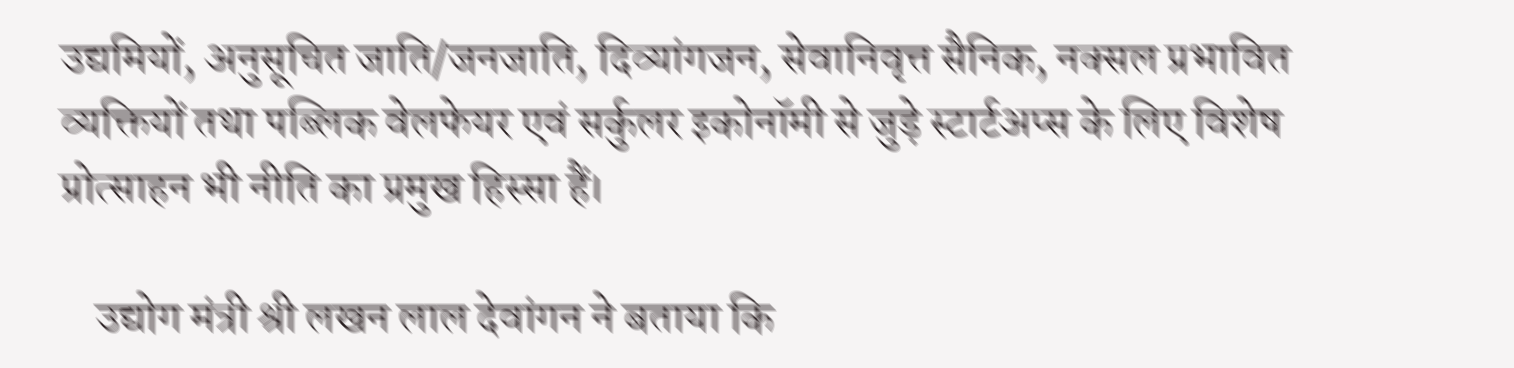उद्यमियों, अनुसूचित जाति/जनजाति, दिव्यांगजन, सेवानिवृत्त सैनिक, नक्सल प्रभावित व्यक्तियों तथा पब्लिक वेलफेयर एवं सर्कुलर इकोनॉमी से जुड़े स्टार्टअप्स के लिए विशेष प्रोत्साहन भी नीति का प्रमुख हिस्सा हैं।

    उद्योग मंत्री श्री लखन लाल देवांगन ने बताया कि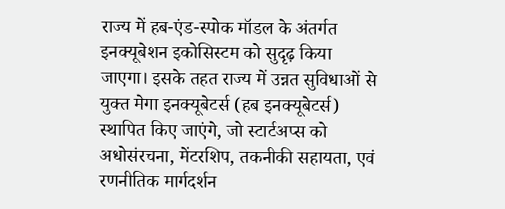राज्य में हब-एंड-स्पोक मॉडल के अंतर्गत इनक्यूबेशन इकोसिस्टम को सुदृढ़ किया जाएगा। इसके तहत राज्य में उन्नत सुविधाओं से युक्त मेगा इनक्यूबेटर्स (हब इनक्यूबेटर्स) स्थापित किए जाएंगे, जो स्टार्टअप्स को अधोसंरचना, मेंटरशिप, तकनीकी सहायता, एवं रणनीतिक मार्गदर्शन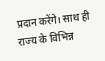प्रदान करेंगे। साथ ही राज्य के विभिन्न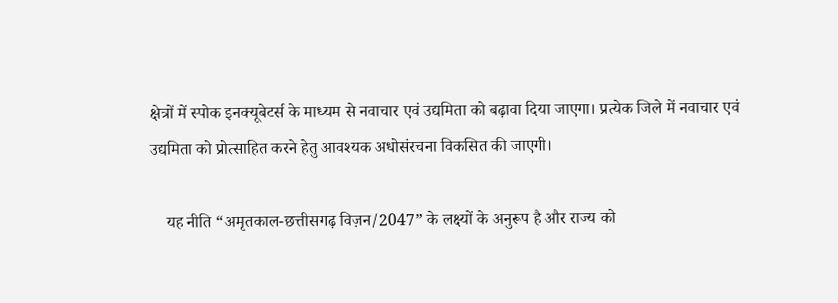क्षेत्रों में स्पोक इनक्यूबेटर्स के माध्यम से नवाचार एवं उद्यमिता को बढ़ावा दिया जाएगा। प्रत्येक जिले में नवाचार एवं उद्यमिता को प्रोत्साहित करने हेतु आवश्यक अधोसंरचना विकसित की जाएगी।

    यह नीति “अमृतकाल-छत्तीसगढ़ विज़न/2047” के लक्ष्यों के अनुरूप है और राज्य को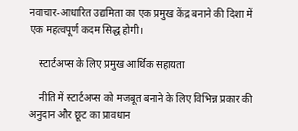नवाचार-आधारित उद्यमिता का एक प्रमुख केंद्र बनाने की दिशा में एक महत्वपूर्ण कदम सिद्ध होगी।

    स्टार्टअप्स के लिए प्रमुख आर्थिक सहायता

    नीति में स्टार्टअप्स को मजबूत बनाने के लिए विभिन्न प्रकार की अनुदान और छूट का प्रावधान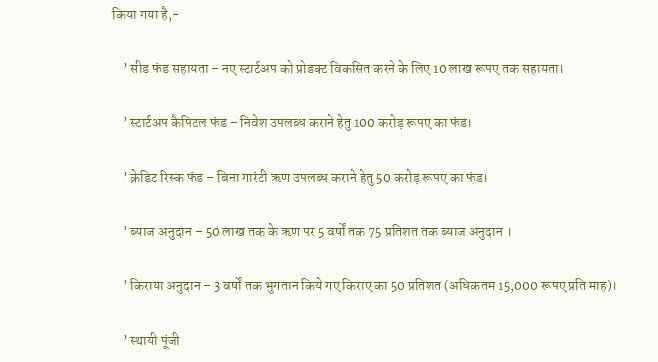किया गया है,-

    ’ सीड फंड सहायता – नए स्टार्टअप को प्रोडक्ट विकसित करने के लिए 10 लाख रूपए तक सहायता।

    ’ स्टार्टअप कैपिटल फंड – निवेश उपलब्ध कराने हेतु 100 करोड़ रूपए का फंड।

    ’ क्रेडिट रिस्क फंड – बिना गारंटी ऋण उपलब्ध कराने हेतु 50 करोड़ रूपए का फंड।

    ’ ब्याज अनुदान – 50 लाख तक के ऋण पर 5 वर्षों तक 75 प्रतिशत तक ब्याज अनुदान ।

    ’ किराया अनुदान – 3 वर्षों तक भुगतान किये गए किराए का 50 प्रतिशत (अधिकतम 15,000 रूपए प्रति माह)।

    ’ स्थायी पूंजी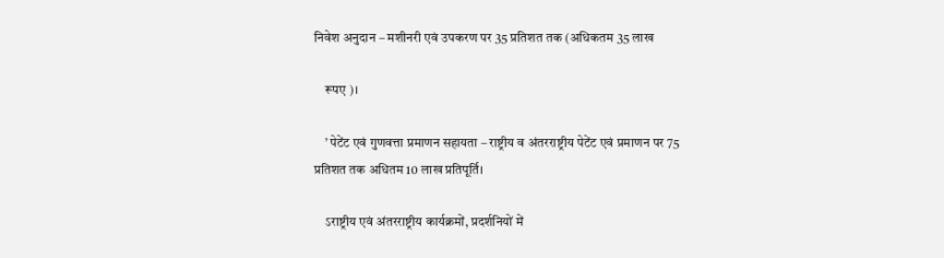निवेश अनुदान – मशीनरी एवं उपकरण पर 35 प्रतिशत तक (अधिकतम 35 लाख

    रूपए )।

    ’ पेटेंट एवं गुणवत्ता प्रमाणन सहायता – राष्ट्रीय व अंतरराष्ट्रीय पेटेंट एवं प्रमाणन पर 75 प्रतिशत तक अधितम 10 लाख प्रतिपूर्ति।

    ऽराष्ट्रीय एवं अंतरराष्ट्रीय कार्यक्रमों, प्रदर्शनियों में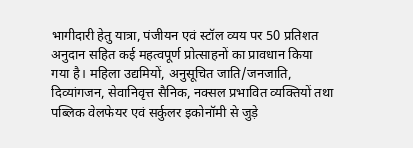भागीदारी हेतु यात्रा, पंजीयन एवं स्टॉल व्यय पर 50 प्रतिशत अनुदान सहित कई महत्वपूर्ण प्रोत्साहनों का प्रावधान किया गया है। महिला उद्यमियों, अनुसूचित जाति/जनजाति, दिव्यांगजन, सेवानिवृत्त सैनिक, नक्सल प्रभावित व्यक्तियों तथा पब्लिक वेलफेयर एवं सर्कुलर इकोनॉमी से जुड़े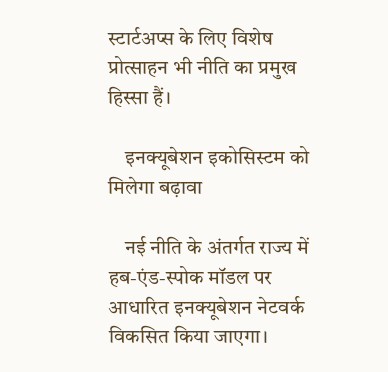स्टार्टअप्स के लिए विशेष प्रोत्साहन भी नीति का प्रमुख हिस्सा हैं।

    इनक्यूबेशन इकोसिस्टम को मिलेगा बढ़ावा

    नई नीति के अंतर्गत राज्य में हब-एंड-स्पोक मॉडल पर आधारित इनक्यूबेशन नेटवर्क विकसित किया जाएगा।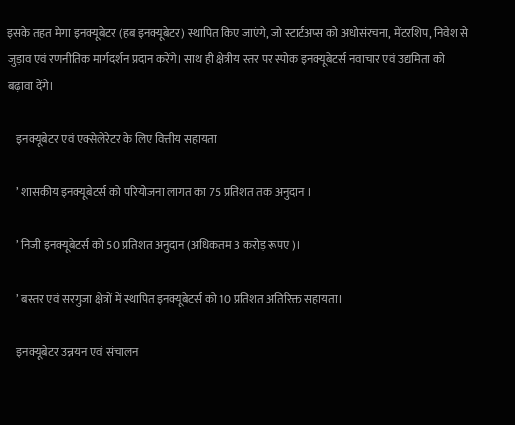इसके तहत मेगा इनक्यूबेटर (हब इनक्यूबेटर) स्थापित किए जाएंगे, जो स्टार्टअप्स को अधोसंरचना, मेंटरशिप, निवेश से जुड़ाव एवं रणनीतिक मार्गदर्शन प्रदान करेंगे। साथ ही क्षेत्रीय स्तर पर स्पोक इनक्यूबेटर्स नवाचार एवं उद्यमिता को बढ़ावा देंगे।

    इनक्यूबेटर एवं एक्सेलेरेटर के लिए वित्तीय सहायता

    ’ शासकीय इनक्यूबेटर्स को परियोजना लागत का 75 प्रतिशत तक अनुदान ।

    ’ निजी इनक्यूबेटर्स को 50 प्रतिशत अनुदान (अधिकतम 3 करोड़ रूपए)।

    ’ बस्तर एवं सरगुजा क्षेत्रों में स्थापित इनक्यूबेटर्स को 10 प्रतिशत अतिरिक्त सहायता।

    इनक्यूबेटर उन्नयन एवं संचालन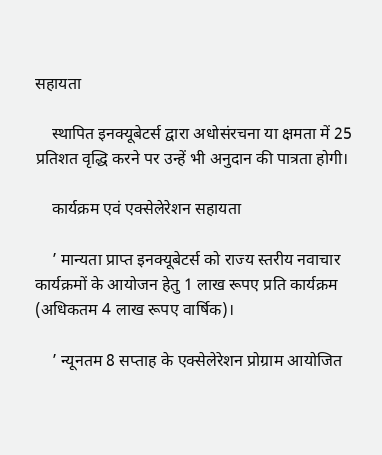सहायता

    स्थापित इनक्यूबेटर्स द्वारा अधोसंरचना या क्षमता में 25 प्रतिशत वृद्धि करने पर उन्हें भी अनुदान की पात्रता होगी।

    कार्यक्रम एवं एक्सेलेरेशन सहायता

    ’ मान्यता प्राप्त इनक्यूबेटर्स को राज्य स्तरीय नवाचार कार्यक्रमों के आयोजन हेतु 1 लाख रूपए प्रति कार्यक्रम (अधिकतम 4 लाख रूपए वार्षिक)।

    ’ न्यूनतम 8 सप्ताह के एक्सेलेरेशन प्रोग्राम आयोजित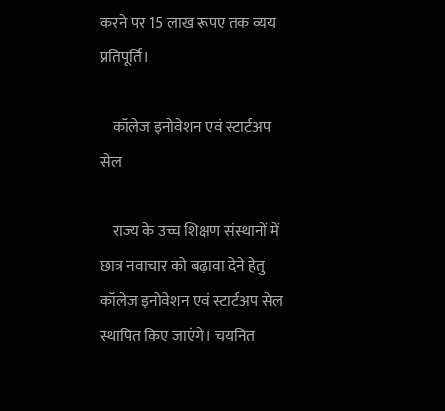करने पर 15 लाख रूपए तक व्यय प्रतिपूर्ति।

    कॉलेज इनोवेशन एवं स्टार्टअप सेल

    राज्य के उच्च शिक्षण संस्थानों में छात्र नवाचार को बढ़ावा देने हेतु कॉलेज इनोवेशन एवं स्टार्टअप सेल स्थापित किए जाएंगे। चयनित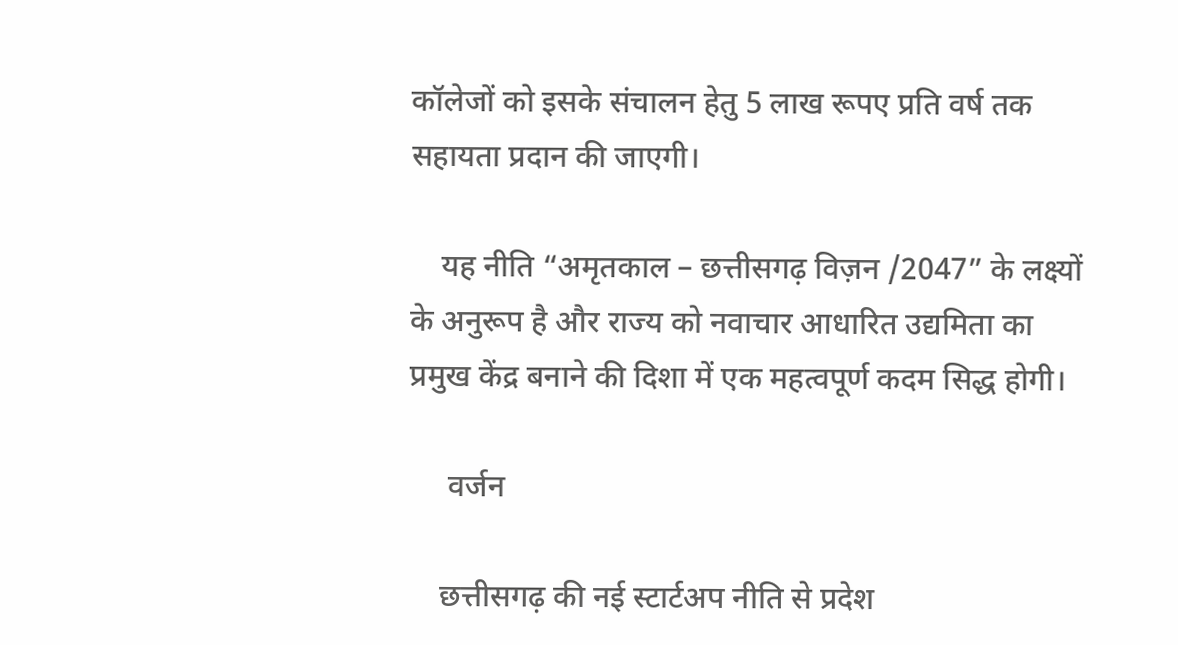कॉलेजों को इसके संचालन हेतु 5 लाख रूपए प्रति वर्ष तक सहायता प्रदान की जाएगी।

    यह नीति “अमृतकाल – छत्तीसगढ़ विज़न /2047” के लक्ष्यों के अनुरूप है और राज्य को नवाचार आधारित उद्यमिता का प्रमुख केंद्र बनाने की दिशा में एक महत्वपूर्ण कदम सिद्ध होगी।

     वर्जन

    छत्तीसगढ़ की नई स्टार्टअप नीति से प्रदेश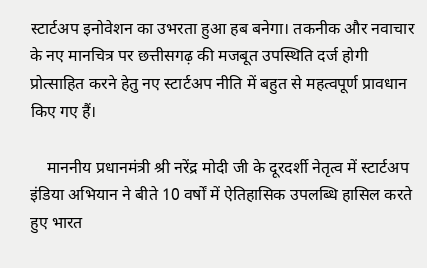स्टार्टअप इनोवेशन का उभरता हुआ हब बनेगा। तकनीक और नवाचार के नए मानचित्र पर छत्तीसगढ़ की मजबूत उपस्थिति दर्ज होगी प्रोत्साहित करने हेतु नए स्टार्टअप नीति में बहुत से महत्वपूर्ण प्रावधान किए गए हैं।

    माननीय प्रधानमंत्री श्री नरेंद्र मोदी जी के दूरदर्शी नेतृत्व में स्टार्टअप इंडिया अभियान ने बीते 10 वर्षों में ऐतिहासिक उपलब्धि हासिल करते हुए भारत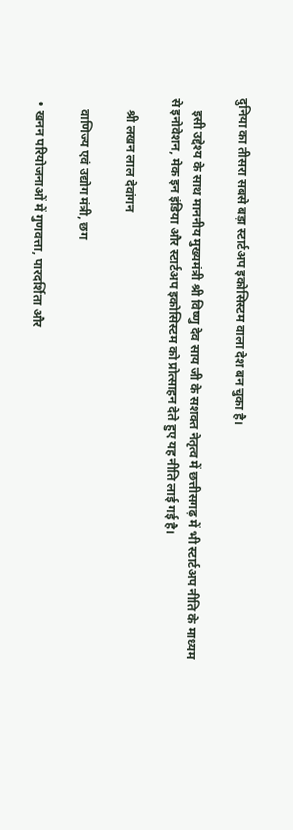दुनिया का तीसरा सबसे बड़ा स्टार्टअप इकोसिस्टम वाला देश बन चुका है।

    इसी उद्देश्य के साथ माननीय मुख्यमंत्री श्री विष्णु देव साय जी के सशक्त नेतृत्व में छत्तीसगढ़ में भी स्टार्टअप नीति के माध्यम से इनोवेशन, मेक इन इंडिया और स्टार्टअप इकोसिस्टम को प्रोत्साहन देते हुए यह नीति लाई गई है।

    श्री लखन लाल देवांगन

    वाणिज्य एवं उद्योग मंत्री, छग

  • खनन परियोजनाओं में गुणवत्ता, पारदर्शिता और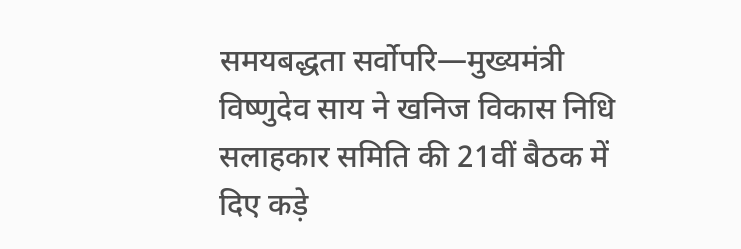समयबद्धता सर्वोपरि—मुख्यमंत्री विष्णुदेव साय ने खनिज विकास निधि सलाहकार समिति की 21वीं बैठक में दिए कड़े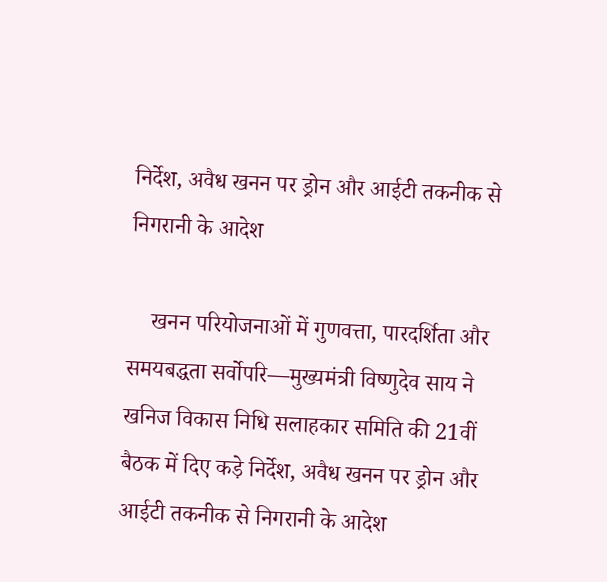निर्देश, अवैध खनन पर ड्रोन और आईटी तकनीक से निगरानी के आदेश

    खनन परियोजनाओं में गुणवत्ता, पारदर्शिता और समयबद्धता सर्वोपरि—मुख्यमंत्री विष्णुदेव साय ने खनिज विकास निधि सलाहकार समिति की 21वीं बैठक में दिए कड़े निर्देश, अवैध खनन पर ड्रोन और आईटी तकनीक से निगरानी के आदेश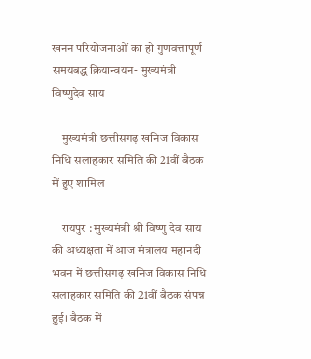खनन परियोजनाओं का हो गुणवत्तापूर्ण समयबद्ध क्रियान्वयन- मुख्यमंत्री विष्णुदेव साय

    मुख्यमंत्री छत्तीसगढ़ खनिज विकास निधि सलाहकार समिति की 21वीं बैठक में हुए शामिल

    रायपुर : मुख्यमंत्री श्री विष्णु देव साय की अध्यक्षता में आज मंत्रालय महानदी भवन में छत्तीसगढ़ खनिज विकास निधि सलाहकार समिति की 21वीं बैठक संपन्न हुई। बैठक में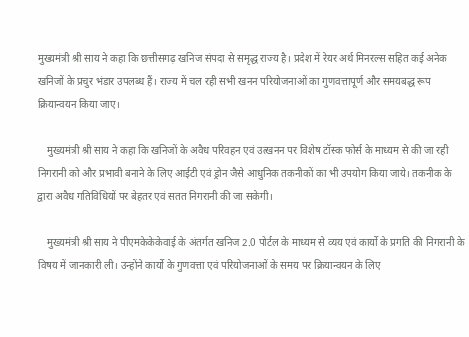मुख्यमंत्री श्री साय ने कहा कि छत्तीसगढ़ खनिज संपदा से समृद्ध राज्य है। प्रदेश में रेयर अर्थ मिनरल्स सहित कई अनेक खनिजों के प्रचुर भंडार उपलब्ध हैं। राज्य में चल रही सभी खनन परियोजनाओं का गुणवत्तापूर्ण और समयबद्ध रूप क्रियान्वयन किया जाए।

    मुख्यमंत्री श्री साय ने कहा कि खनिजों के अवैध परिवहन एवं उत्खनन पर विशेष टॉस्क फोर्स के माध्यम से की जा रही निगरानी को और प्रभावी बनाने के लिए आईटी एवं ड्रोन जैसे आधुनिक तकनीकों का भी उपयोग किया जाये। तकनीक के द्वारा अवैध गतिविधियों पर बेहतर एवं सतत निगरानी की जा सकेगी।

    मुख्यमंत्री श्री साय ने पीएमकेकेकेवाई के अंतर्गत खनिज 2.0 पोर्टल के माध्यम से व्यय एवं कार्यो के प्रगति की निगरानी के विषय में जानकारी ली। उन्होंने कार्यो के गुणवत्ता एवं परियोजनाओं के समय पर क्रियान्वयन के लिए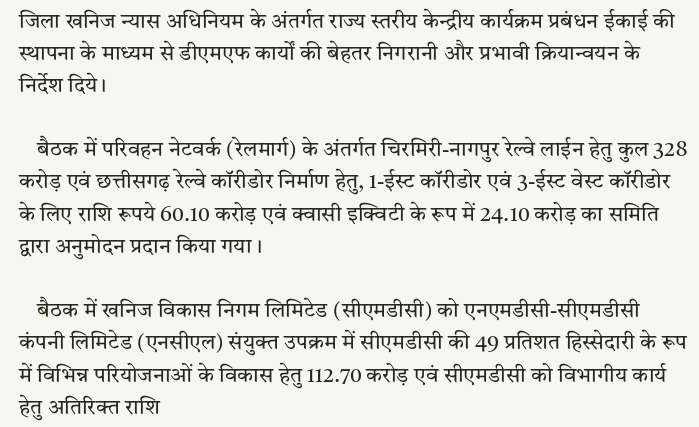जिला खनिज न्यास अधिनियम के अंतर्गत राज्य स्तरीय केन्द्रीय कार्यक्रम प्रबंधन ईकाई की स्थापना के माध्यम से डीएमएफ कार्यों की बेहतर निगरानी और प्रभावी क्रियान्वयन के निर्देश दिये।

    बैठक में परिवहन नेटवर्क (रेलमार्ग) के अंतर्गत चिरमिरी-नागपुर रेल्वे लाईन हेतु कुल 328 करोड़ एवं छत्तीसगढ़ रेल्वे कॉरीडोर निर्माण हेतु, 1-ईस्ट कॉरीडोर एवं 3-ईस्ट वेस्ट कॉरीडोर के लिए राशि रूपये 60.10 करोड़ एवं क्वासी इक्विटी के रूप में 24.10 करोड़ का समिति द्वारा अनुमोदन प्रदान किया गया ।

    बैठक में खनिज विकास निगम लिमिटेड (सीएमडीसी) को एनएमडीसी-सीएमडीसी कंपनी लिमिटेड (एनसीएल) संयुक्त उपक्रम में सीएमडीसी की 49 प्रतिशत हिस्सेदारी के रूप में विभिन्न परियोजनाओं के विकास हेतु 112.70 करोड़ एवं सीएमडीसी को विभागीय कार्य हेतु अतिरिक्त राशि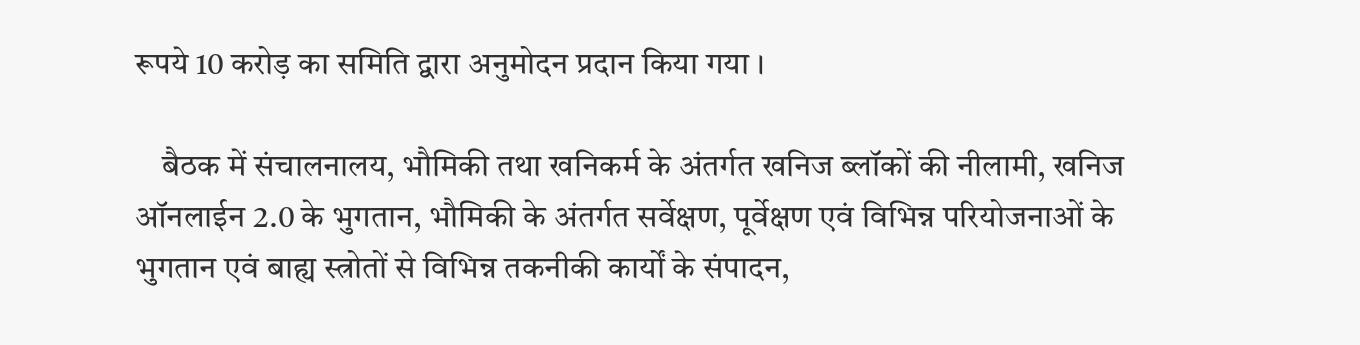रूपये 10 करोड़ का समिति द्वारा अनुमोदन प्रदान किया गया ।

    बैठक में संचालनालय, भौमिकी तथा खनिकर्म के अंतर्गत खनिज ब्लॉकों की नीलामी, खनिज ऑनलाईन 2.0 के भुगतान, भौमिकी के अंतर्गत सर्वेक्षण, पूर्वेक्षण एवं विभिन्न परियोजनाओं के भुगतान एवं बाह्य स्त्रोतों से विभिन्न तकनीकी कार्यों के संपादन,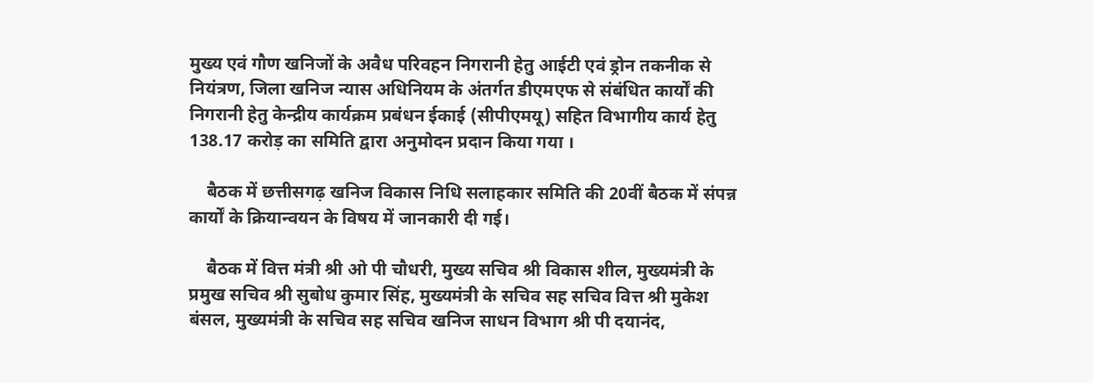मुख्य एवं गौण खनिजों के अवैध परिवहन निगरानी हेतु आईटी एवं ड्रोन तकनीक से नियंत्रण, जिला खनिज न्यास अधिनियम के अंतर्गत डीएमएफ से संबंधित कार्यों की निगरानी हेतु केन्द्रीय कार्यक्रम प्रबंधन ईकाई (सीपीएमयू) सहित विभागीय कार्य हेतु 138.17 करोड़ का समिति द्वारा अनुमोदन प्रदान किया गया ।

    बैठक में छत्तीसगढ़ खनिज विकास निधि सलाहकार समिति की 20वीं बैठक में संपन्न कार्यों के क्रियान्वयन के विषय में जानकारी दी गई।

    बैठक में वित्त मंत्री श्री ओ पी चौधरी, मुख्य सचिव श्री विकास शील, मुख्यमंत्री के प्रमुख सचिव श्री सुबोध कुमार सिंह, मुख्यमंत्री के सचिव सह सचिव वित्त श्री मुकेश बंसल, मुख्यमंत्री के सचिव सह सचिव खनिज साधन विभाग श्री पी दयानंद,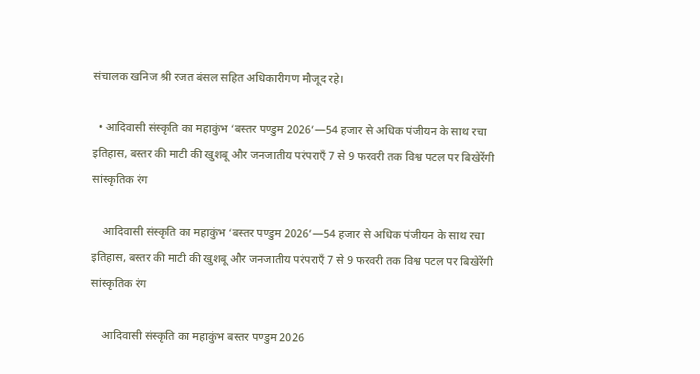संचालक खनिज श्री रजत बंसल सहित अधिकारीगण मौजूद रहे।

  • आदिवासी संस्कृति का महाकुंभ ‘बस्तर पण्डुम 2026’—54 हजार से अधिक पंजीयन के साथ रचा इतिहास, बस्तर की माटी की खुशबू और जनजातीय परंपराएँ 7 से 9 फरवरी तक विश्व पटल पर बिखेरेंगी सांस्कृतिक रंग

    आदिवासी संस्कृति का महाकुंभ ‘बस्तर पण्डुम 2026’—54 हजार से अधिक पंजीयन के साथ रचा इतिहास, बस्तर की माटी की खुशबू और जनजातीय परंपराएँ 7 से 9 फरवरी तक विश्व पटल पर बिखेरेंगी सांस्कृतिक रंग

    आदिवासी संस्कृति का महाकुंभ बस्तर पण्डुम 2026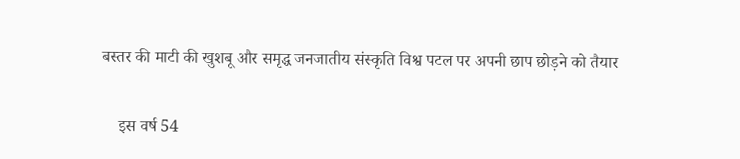बस्तर की माटी की खुशबू और समृद्ध जनजातीय संस्कृति विश्व पटल पर अपनी छाप छोड़ने को तैयार

    इस वर्ष 54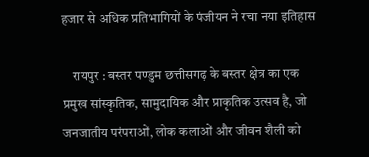हजार से अधिक प्रतिभागियों के पंजीयन ने रचा नया इतिहास

    रायपुर : बस्तर पण्डुम छत्तीसगढ़ के बस्तर क्षेत्र का एक प्रमुख सांस्कृतिक, सामुदायिक और प्राकृतिक उत्सव है, जो जनजातीय परंपराओं, लोक कलाओं और जीवन शैली को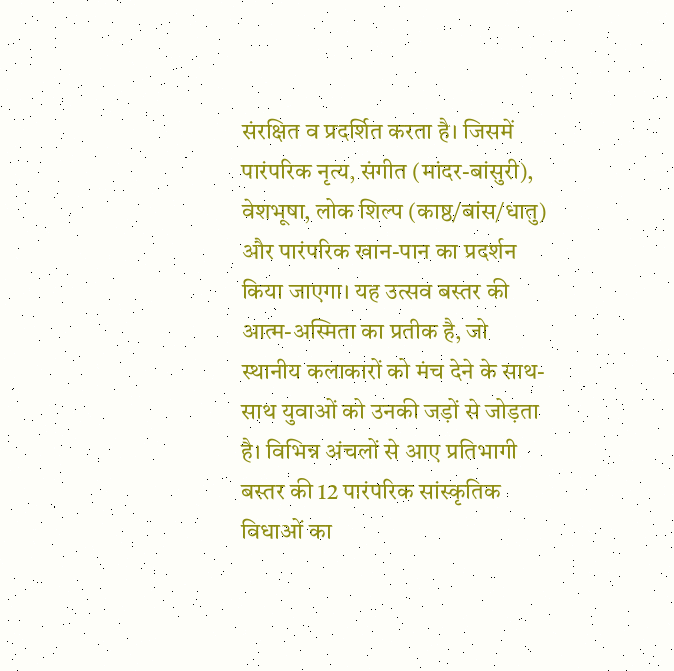संरक्षित व प्रदर्शित करता है। जिसमें पारंपरिक नृत्य, संगीत (मांदर-बांसुरी), वेशभूषा, लोक शिल्प (काष्ठ/बांस/धातु) और पारंपरिक खान-पान का प्रदर्शन किया जाएगा। यह उत्सव बस्तर की आत्म-अस्मिता का प्रतीक है, जो स्थानीय कलाकारों को मंच देने के साथ-साथ युवाओं को उनकी जड़ों से जोड़ता है। विभिन्न अंचलों से आए प्रतिभागी बस्तर की 12 पारंपरिक सांस्कृतिक विधाओं का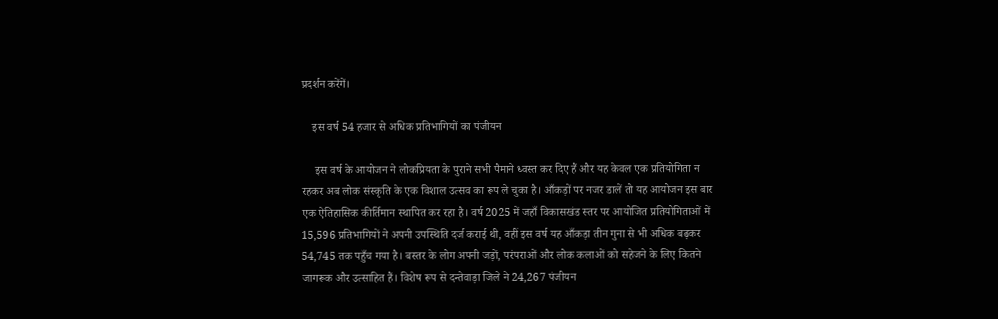प्रदर्शन करेंगें।

    इस वर्ष 54 हजार से अधिक प्रतिभागियों का पंजीयन

     इस वर्ष के आयोजन ने लोकप्रियता के पुराने सभी पैमाने ध्वस्त कर दिए हैं और यह केवल एक प्रतियोगिता न रहकर अब लोक संस्कृति के एक विशाल उत्सव का रूप ले चुका है। आँकड़ों पर नजर डालें तो यह आयोजन इस बार एक ऐतिहासिक कीर्तिमान स्थापित कर रहा है। वर्ष 2025 में जहाँ विकासखंड स्तर पर आयोजित प्रतियोगिताओं में 15,596 प्रतिभागियों ने अपनी उपस्थिति दर्ज कराई थी, वहीं इस वर्ष यह आँकड़ा तीन गुना से भी अधिक बढ़कर 54,745 तक पहुँच गया है। बस्तर के लोग अपनी जड़ों, परंपराओं और लोक कलाओं को सहेजने के लिए कितने जागरूक और उत्साहित हैं। विशेष रूप से दन्तेवाड़ा जिले ने 24,267 पंजीयन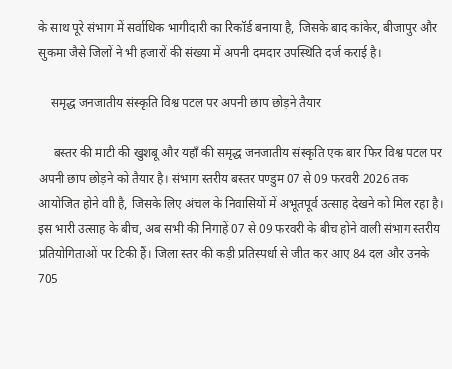के साथ पूरे संभाग में सर्वाधिक भागीदारी का रिकॉर्ड बनाया है, जिसके बाद कांकेर, बीजापुर और सुकमा जैसे जिलों ने भी हजारों की संख्या में अपनी दमदार उपस्थिति दर्ज कराई है।

    समृद्ध जनजातीय संस्कृति विश्व पटल पर अपनी छाप छोड़ने तैयार

     बस्तर की माटी की खुशबू और यहाँ की समृद्ध जनजातीय संस्कृति एक बार फिर विश्व पटल पर अपनी छाप छोड़ने को तैयार है। संभाग स्तरीय बस्तर पण्डुम 07 से 09 फरवरी 2026 तक आयोजित होने वाी है, जिसके लिए अंचल के निवासियों में अभूतपूर्व उत्साह देखने को मिल रहा है। इस भारी उत्साह के बीच, अब सभी की निगाहें 07 से 09 फरवरी के बीच होने वाली संभाग स्तरीय प्रतियोगिताओं पर टिकी हैं। जिला स्तर की कड़ी प्रतिस्पर्धा से जीत कर आए 84 दल और उनके 705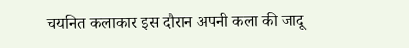चयनित कलाकार इस दौरान अपनी कला की जादू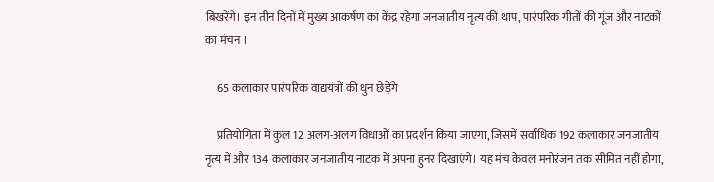बिखरेंगे। इन तीन दिनों में मुख्य आकर्षण का केंद्र रहेगा जनजातीय नृत्य की थाप, पारंपरिक गीतों की गूंज और नाटकों का मंचन ।

     65 कलाकार पारंपरिक वाद्ययंत्रों की धुन छेड़ेंगे

     प्रतियोगिता में कुल 12 अलग-अलग विधाओं का प्रदर्शन किया जाएगा, जिसमें सर्वाधिक 192 कलाकार जनजातीय नृत्य में और 134 कलाकार जनजातीय नाटक में अपना हुनर दिखाएंगे। यह मंच केवल मनोरंजन तक सीमित नहीं होगा,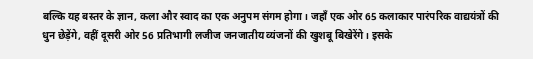बल्कि यह बस्तर के ज्ञान, कला और स्वाद का एक अनुपम संगम होगा। जहाँ एक ओर 65 कलाकार पारंपरिक वाद्ययंत्रों की धुन छेड़ेंगे, वहीं दूसरी ओर 56 प्रतिभागी लजीज जनजातीय व्यंजनों की खुशबू बिखेरेंगे। इसके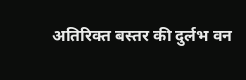अतिरिक्त बस्तर की दुर्लभ वन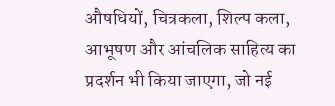औषधियों, चित्रकला, शिल्प कला, आभूषण और आंचलिक साहित्य का प्रदर्शन भी किया जाएगा, जो नई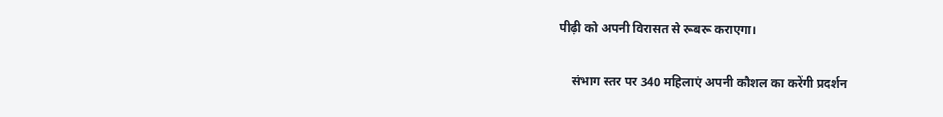पीढ़ी को अपनी विरासत से रूबरू कराएगा।

    संभाग स्तर पर 340 महिलाएं अपनी कौशल का करेंगी प्रदर्शन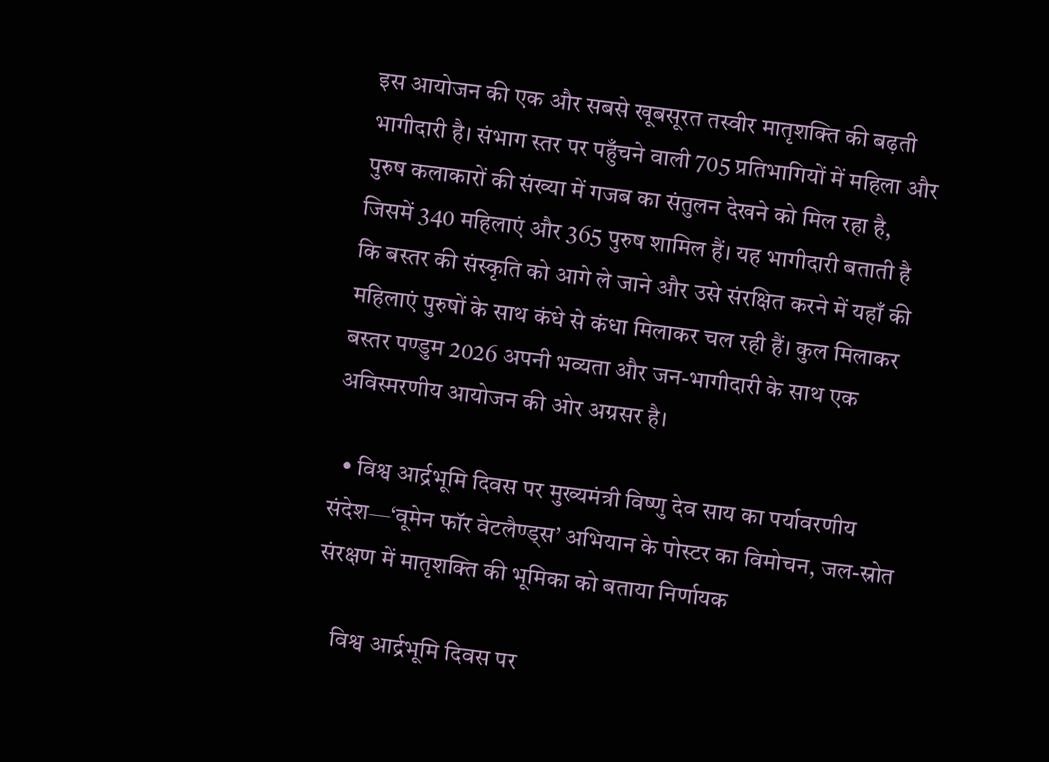इस आयोजन की एक और सबसे खूबसूरत तस्वीर मातृशक्ति की बढ़ती भागीदारी है। संभाग स्तर पर पहुँचने वाली 705 प्रतिभागियों में महिला और पुरुष कलाकारों की संख्या में गजब का संतुलन देखने को मिल रहा है, जिसमें 340 महिलाएं और 365 पुरुष शामिल हैं। यह भागीदारी बताती है कि बस्तर की संस्कृति को आगे ले जाने और उसे संरक्षित करने में यहाँ की महिलाएं पुरुषों के साथ कंधे से कंधा मिलाकर चल रही हैं। कुल मिलाकर बस्तर पण्डुम 2026 अपनी भव्यता और जन-भागीदारी के साथ एक अविस्मरणीय आयोजन की ओर अग्रसर है।

  • विश्व आर्द्रभूमि दिवस पर मुख्यमंत्री विष्णु देव साय का पर्यावरणीय संदेश—‘वूमेन फॉर वेटलैण्ड्स’ अभियान के पोस्टर का विमोचन, जल-स्रोत संरक्षण में मातृशक्ति की भूमिका को बताया निर्णायक

    विश्व आर्द्रभूमि दिवस पर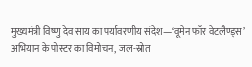मुख्यमंत्री विष्णु देव साय का पर्यावरणीय संदेश—‘वूमेन फॉर वेटलैण्ड्स’ अभियान के पोस्टर का विमोचन, जल-स्रोत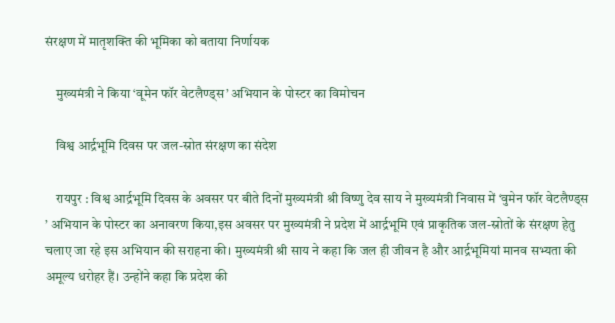संरक्षण में मातृशक्ति की भूमिका को बताया निर्णायक

    मुख्यमंत्री ने किया ‘वूमेन फॉर वेटलैण्ड्स’ अभियान के पोस्टर का विमोचन

    विश्व आर्द्रभूमि दिवस पर जल-स्रोत संरक्षण का संदेश

    रायपुर : विश्व आर्द्रभूमि दिवस के अवसर पर बीते दिनों मुख्यमंत्री श्री विष्णु देव साय ने मुख्यमंत्री निवास में ‘वुमेन फॉर वेटलैण्ड्स ’ अभियान के पोस्टर का अनावरण किया,इस अवसर पर मुख्यमंत्री ने प्रदेश में आर्द्रभूमि एवं प्राकृतिक जल-स्रोतों के संरक्षण हेतु चलाए जा रहे इस अभियान की सराहना की। मुख्यमंत्री श्री साय ने कहा कि जल ही जीवन है और आर्द्रभूमियां मानव सभ्यता की अमूल्य धरोहर हैं। उन्होंने कहा कि प्रदेश की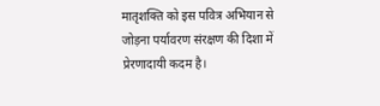मातृशक्ति को इस पवित्र अभियान से जोड़ना पर्यावरण संरक्षण की दिशा में प्रेरणादायी कदम है।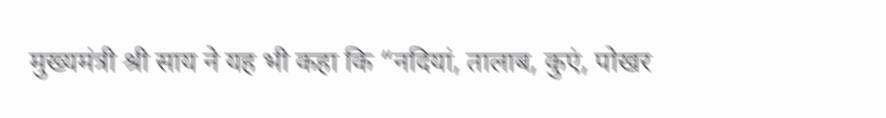मुख्यमंत्री श्री साय ने यह भी कहा कि “नदियां, तालाब, कुएं, पोखर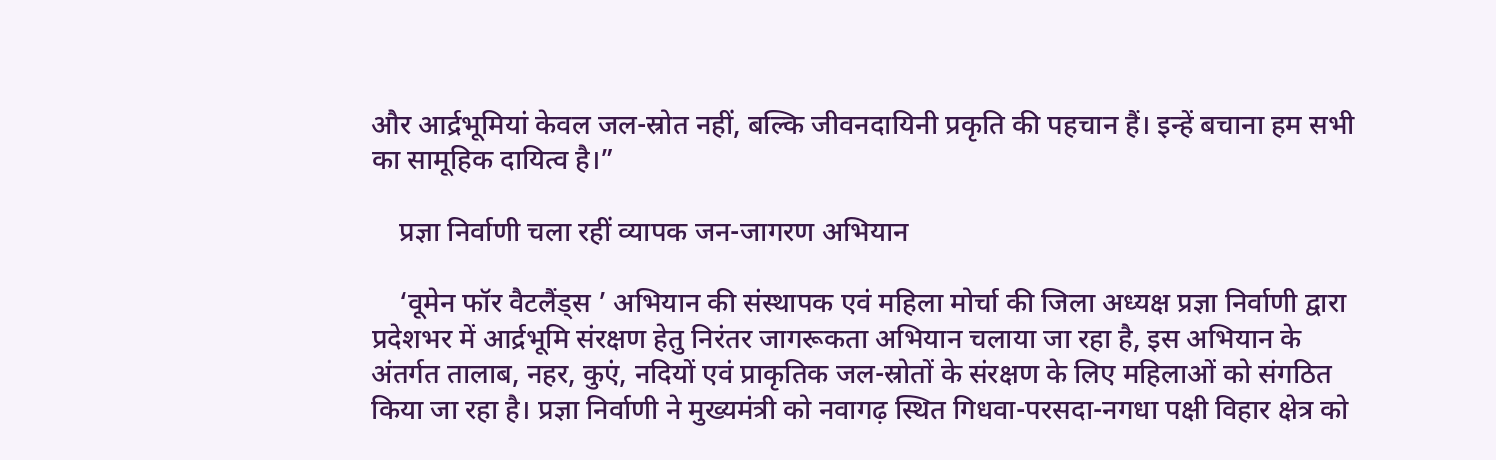और आर्द्रभूमियां केवल जल-स्रोत नहीं, बल्कि जीवनदायिनी प्रकृति की पहचान हैं। इन्हें बचाना हम सभी का सामूहिक दायित्व है।”

    प्रज्ञा निर्वाणी चला रहीं व्यापक जन-जागरण अभियान

    ‘वूमेन फॉर वैटलैंड्स ’ अभियान की संस्थापक एवं महिला मोर्चा की जिला अध्यक्ष प्रज्ञा निर्वाणी द्वारा प्रदेशभर में आर्द्रभूमि संरक्षण हेतु निरंतर जागरूकता अभियान चलाया जा रहा है, इस अभियान के अंतर्गत तालाब, नहर, कुएं, नदियों एवं प्राकृतिक जल-स्रोतों के संरक्षण के लिए महिलाओं को संगठित किया जा रहा है। प्रज्ञा निर्वाणी ने मुख्यमंत्री को नवागढ़ स्थित गिधवा-परसदा-नगधा पक्षी विहार क्षेत्र को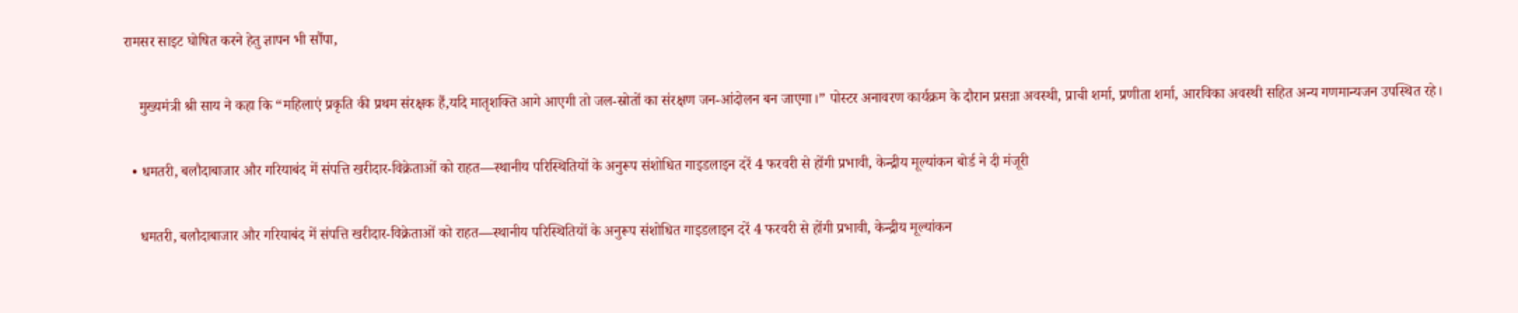रामसर साइट घोषित करने हेतु ज्ञापन भी सौंपा,

    मुख्यमंत्री श्री साय ने कहा कि “महिलाएं प्रकृति की प्रथम संरक्षक हैं,यदि मातृशक्ति आगे आएगी तो जल-स्रोतों का संरक्षण जन-आंदोलन बन जाएगा।” पोस्टर अनावरण कार्यक्रम के दौरान प्रसन्ना अवस्थी, प्राची शर्मा, प्रणीता शर्मा, आरविका अवस्थी सहित अन्य गणमान्यजन उपस्थित रहे।

  • धमतरी, बलौदाबाजार और गरियाबंद में संपत्ति खरीदार-विक्रेताओं को राहत—स्थानीय परिस्थितियों के अनुरूप संशोधित गाइडलाइन दरें 4 फरवरी से होंगी प्रभावी, केन्द्रीय मूल्यांकन बोर्ड ने दी मंजूरी

    धमतरी, बलौदाबाजार और गरियाबंद में संपत्ति खरीदार-विक्रेताओं को राहत—स्थानीय परिस्थितियों के अनुरूप संशोधित गाइडलाइन दरें 4 फरवरी से होंगी प्रभावी, केन्द्रीय मूल्यांकन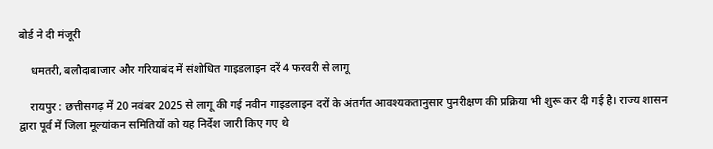बोर्ड ने दी मंजूरी

    धमतरी, बलौदाबाजार और गरियाबंद में संशोधित गाइडलाइन दरें 4 फरवरी से लागू

    रायपुर : छत्तीसगढ़ में 20 नवंबर 2025 से लागू की गई नवीन गाइडलाइन दरों के अंतर्गत आवश्यकतानुसार पुनरीक्षण की प्रक्रिया भी शुरू कर दी गई है। राज्य शासन द्वारा पूर्व में जिला मूल्यांकन समितियों को यह निर्देश जारी किए गए थे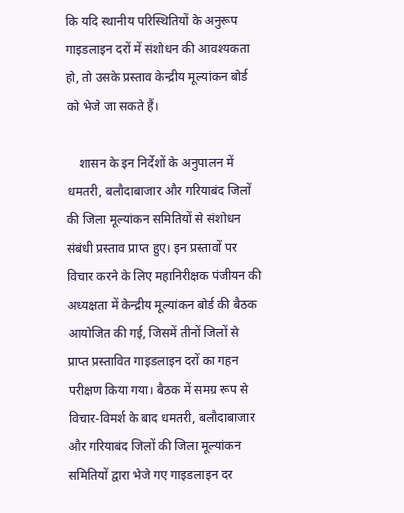कि यदि स्थानीय परिस्थितियों के अनुरूप गाइडलाइन दरों में संशोधन की आवश्यकता हो, तो उसके प्रस्ताव केन्द्रीय मूल्यांकन बोर्ड को भेजे जा सकते हैं।

    शासन के इन निर्देशों के अनुपालन में धमतरी, बलौदाबाजार और गरियाबंद जिलों की जिला मूल्यांकन समितियों से संशोधन संबंधी प्रस्ताव प्राप्त हुए। इन प्रस्तावों पर विचार करने के लिए महानिरीक्षक पंजीयन की अध्यक्षता में केन्द्रीय मूल्यांकन बोर्ड की बैठक आयोजित की गई, जिसमें तीनों जिलों से प्राप्त प्रस्तावित गाइडलाइन दरों का गहन परीक्षण किया गया। बैठक में समग्र रूप से विचार-विमर्श के बाद धमतरी, बलौदाबाजार और गरियाबंद जिलों की जिला मूल्यांकन समितियों द्वारा भेजे गए गाइडलाइन दर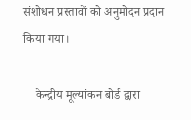संशोधन प्रस्तावों को अनुमोदन प्रदान किया गया।

    केन्द्रीय मूल्यांकन बोर्ड द्वारा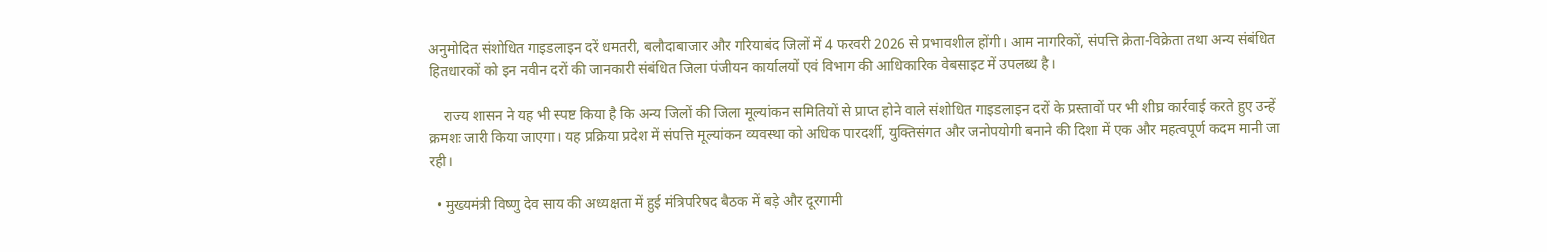अनुमोदित संशोधित गाइडलाइन दरें धमतरी, बलौदाबाजार और गरियाबंद जिलों में 4 फरवरी 2026 से प्रभावशील होंगी। आम नागरिकों, संपत्ति क्रेता-विक्रेता तथा अन्य संबंधित हितधारकों को इन नवीन दरों की जानकारी संबंधित जिला पंजीयन कार्यालयों एवं विभाग की आधिकारिक वेबसाइट में उपलब्ध है।

    राज्य शासन ने यह भी स्पष्ट किया है कि अन्य जिलों की जिला मूल्यांकन समितियों से प्राप्त होने वाले संशोधित गाइडलाइन दरों के प्रस्तावों पर भी शीघ्र कार्रवाई करते हुए उन्हें क्रमशः जारी किया जाएगा। यह प्रक्रिया प्रदेश में संपत्ति मूल्यांकन व्यवस्था को अधिक पारदर्शी, युक्तिसंगत और जनोपयोगी बनाने की दिशा में एक और महत्वपूर्ण कदम मानी जा रही।

  • मुख्यमंत्री विष्णु देव साय की अध्यक्षता में हुई मंत्रिपरिषद बैठक में बड़े और दूरगामी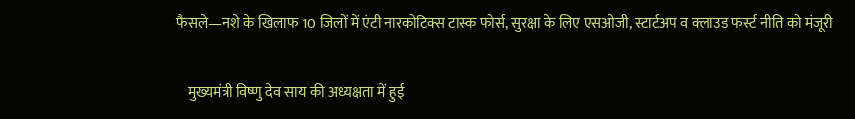फैसले—नशे के खिलाफ 10 जिलों में एंटी नारकोटिक्स टास्क फोर्स, सुरक्षा के लिए एसओजी, स्टार्टअप व क्लाउड फर्स्ट नीति को मंजूरी

    मुख्यमंत्री विष्णु देव साय की अध्यक्षता में हुई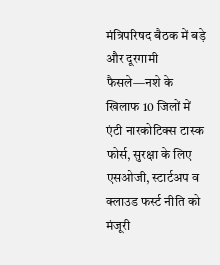मंत्रिपरिषद बैठक में बड़े और दूरगामी फैसले—नशे के खिलाफ 10 जिलों में एंटी नारकोटिक्स टास्क फोर्स, सुरक्षा के लिए एसओजी, स्टार्टअप व क्लाउड फर्स्ट नीति को मंजूरी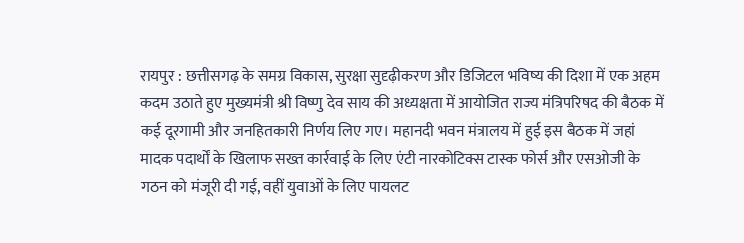रायपुर : छत्तीसगढ़ के समग्र विकास, सुरक्षा सुदृढ़ीकरण और डिजिटल भविष्य की दिशा में एक अहम कदम उठाते हुए मुख्यमंत्री श्री विष्णु देव साय की अध्यक्षता में आयोजित राज्य मंत्रिपरिषद की बैठक में कई दूरगामी और जनहितकारी निर्णय लिए गए। महानदी भवन मंत्रालय में हुई इस बैठक में जहां मादक पदार्थों के खिलाफ सख्त कार्रवाई के लिए एंटी नारकोटिक्स टास्क फोर्स और एसओजी के गठन को मंजूरी दी गई, वहीं युवाओं के लिए पायलट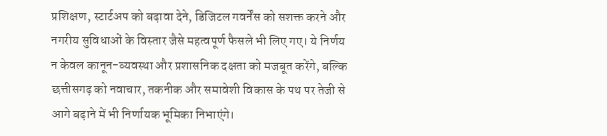प्रशिक्षण, स्टार्टअप को बढ़ावा देने, डिजिटल गवर्नेंस को सशक्त करने और नगरीय सुविधाओं के विस्तार जैसे महत्वपूर्ण फैसले भी लिए गए। ये निर्णय न केवल कानून-व्यवस्था और प्रशासनिक दक्षता को मजबूत करेंगे, बल्कि छत्तीसगढ़ को नवाचार, तकनीक और समावेशी विकास के पथ पर तेजी से आगे बढ़ाने में भी निर्णायक भूमिका निभाएंगे।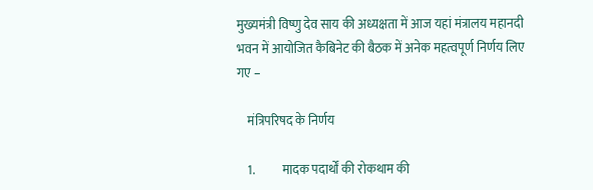मुख्यमंत्री विष्णु देव साय की अध्यक्षता में आज यहां मंत्रालय महानदी भवन में आयोजित कैबिनेट की बैठक में अनेक महत्वपूर्ण निर्णय लिए गए –

    मंत्रिपरिषद के निर्णय

    1.           मादक पदार्थों की रोकथाम की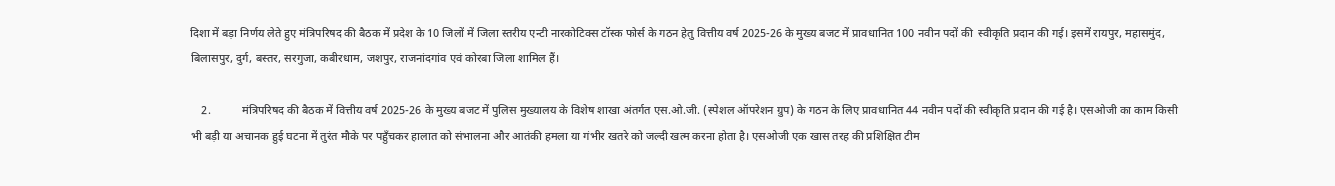दिशा में बड़ा निर्णय लेते हुए मंत्रिपरिषद की बैठक में प्रदेश के 10 जिलों में जिला स्तरीय एन्टी नारकोटिक्स टॉस्क फोर्स के गठन हेतु वित्तीय वर्ष 2025-26 के मुख्य बजट में प्रावधानित 100 नवीन पदों की  स्वीकृति प्रदान की गई। इसमें रायपुर, महासमुंद, बिलासपुर, दुर्ग, बस्तर, सरगुजा, कबीरधाम, जशपुर, राजनांदगांव एवं कोरबा जिला शामिल हैं।

    2.           मंत्रिपरिषद की बैठक में वित्तीय वर्ष 2025-26 के मुख्य बजट में पुलिस मुख्यालय के विशेष शाखा अंतर्गत एस.ओ.जी. (स्पेशल ऑपरेशन ग्रुप) के गठन के लिए प्रावधानित 44 नवीन पदों की स्वीकृति प्रदान की गई है। एसओजी का काम किसी भी बड़ी या अचानक हुई घटना में तुरंत मौके पर पहुँचकर हालात को संभालना और आतंकी हमला या गंभीर खतरे को जल्दी खत्म करना होता है। एसओजी एक खास तरह की प्रशिक्षित टीम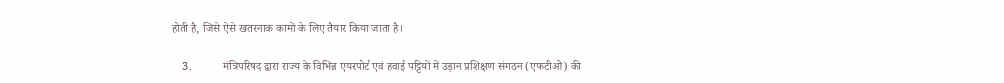होती है, जिसे ऐसे खतरनाक कामों के लिए तैयार किया जाता है।

    3.           मंत्रिपरिषद द्वारा राज्य के विभिन्न एयरपोर्ट एवं हवाई पट्टियों में उड़ान प्रशिक्षण संगठन (एफटीओ) की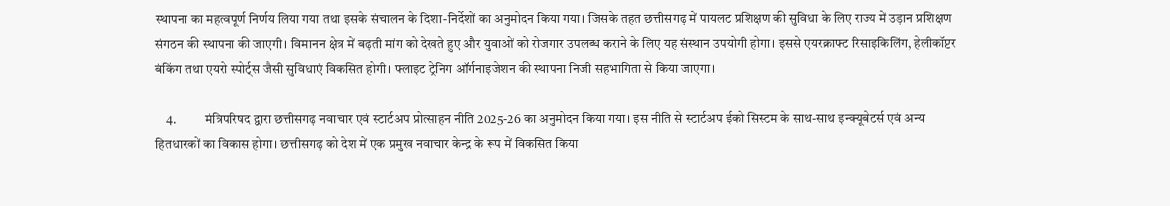स्थापना का महत्वपूर्ण निर्णय लिया गया तथा इसके संचालन के दिशा-निर्देशों का अनुमोदन किया गया। जिसके तहत छत्तीसगढ़ में पायलट प्रशिक्षण की सुविधा के लिए राज्य में उड़ान प्रशिक्षण संगठन की स्थापना की जाएगी। विमानन क्षेत्र में बढ़ती मांग को देखते हुए और युवाओं को रोजगार उपलब्ध कराने के लिए यह संस्थान उपयोगी होगा। इससे एयरक्राफ्ट रिसाइकिलिंग, हेलीकॉप्टर बंकिंग तथा एयरो स्पोर्ट्स जैसी सुविधाएं विकसित होगी। फ्लाइट ट्रेनिग ऑर्गनाइजेशन की स्थापना निजी सहभागिता से किया जाएगा।

    4.           मंत्रिपरिषद द्वारा छत्तीसगढ़ नवाचार एवं स्टार्टअप प्रोत्साहन नीति 2025-26 का अनुमोदन किया गया। इस नीति से स्टार्टअप ईको सिस्टम के साथ-साथ इन्क्यूबेटर्स एवं अन्य हितधारकों का विकास होगा। छत्तीसगढ़ को देश में एक प्रमुख नवाचार केन्द्र के रूप में विकसित किया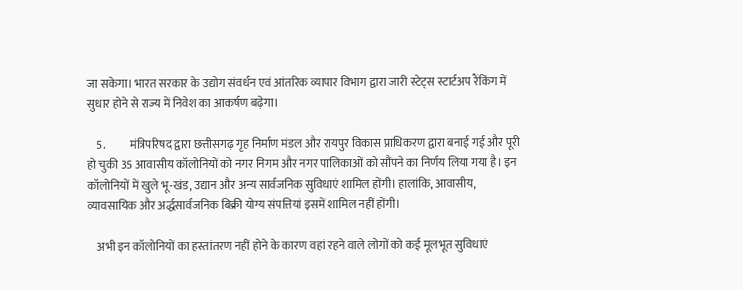जा सकेगा। भारत सरकार के उद्योग संवर्धन एवं आंतरिक व्यापार विभाग द्वारा जारी स्टेट्स स्टार्टअप रैंकिंग में सुधार होने से राज्य में निवेश का आकर्षण बढ़ेगा।

    5.           मंत्रिपरिषद द्वारा छत्तीसगढ़ गृह निर्माण मंडल और रायपुर विकास प्राधिकरण द्वारा बनाई गई और पूरी हो चुकी 35 आवासीय कॉलोनियों को नगर निगम और नगर पालिकाओं को सौंपने का निर्णय लिया गया है। इन कॉलोनियों में खुले भू-खंड, उद्यान और अन्य सार्वजनिक सुविधाएं शामिल होंगी। हालांकि, आवासीय, व्यावसायिक और अर्द्धसार्वजनिक बिक्री योग्य संपत्तियां इसमें शामिल नहीं होंगी।

    अभी इन कॉलोनियों का हस्तांतरण नहीं होने के कारण वहां रहने वाले लोगों को कई मूलभूत सुविधाएं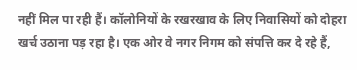नहीं मिल पा रही हैं। कॉलोनियों के रखरखाव के लिए निवासियों को दोहरा खर्च उठाना पड़ रहा है। एक ओर वे नगर निगम को संपत्ति कर दे रहे हैं,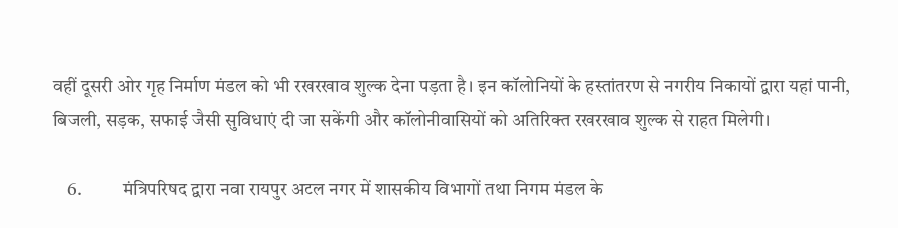वहीं दूसरी ओर गृह निर्माण मंडल को भी रखरखाव शुल्क देना पड़ता है। इन कॉलोनियों के हस्तांतरण से नगरीय निकायों द्वारा यहां पानी, बिजली, सड़क, सफाई जैसी सुविधाएं दी जा सकेंगी और कॉलोनीवासियों को अतिरिक्त रखरखाव शुल्क से राहत मिलेगी।

    6.           मंत्रिपरिषद द्वारा नवा रायपुर अटल नगर में शासकीय विभागों तथा निगम मंडल के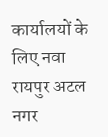कार्यालयों के लिए नवा रायपुर अटल नगर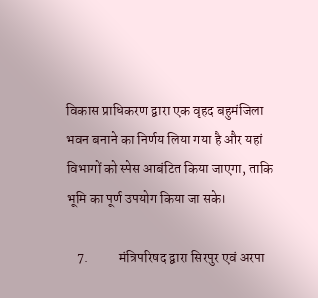विकास प्राधिकरण द्वारा एक वृहद बहुमंजिला भवन बनाने का निर्णय लिया गया है और यहां विभागों को स्पेस आबंटित किया जाएगा, ताकि भूमि का पूर्ण उपयोग किया जा सके।

    7.           मंत्रिपरिषद द्वारा सिरपुर एवं अरपा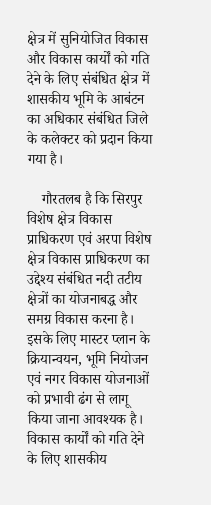क्षेत्र में सुनियोजित विकास और विकास कार्यों को गति देने के लिए संबंधित क्षेत्र में शासकीय भूमि के आबंटन का अधिकार संबंधित जिले के कलेक्टर को प्रदान किया गया है।

    गौरतलब है कि सिरपुर विशेष क्षेत्र विकास प्राधिकरण एवं अरपा विशेष क्षेत्र विकास प्राधिकरण का उद्देश्य संबंधित नदी तटीय क्षेत्रों का योजनाबद्ध और समग्र विकास करना है। इसके लिए मास्टर प्लान के क्रियान्वयन, भूमि नियोजन एवं नगर विकास योजनाओं को प्रभावी ढंग से लागू किया जाना आवश्यक है। विकास कार्यों को गति देने के लिए शासकीय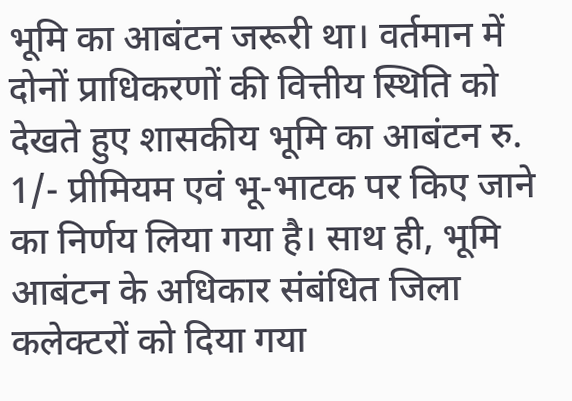भूमि का आबंटन जरूरी था। वर्तमान में दोनों प्राधिकरणों की वित्तीय स्थिति को देखते हुए शासकीय भूमि का आबंटन रु. 1/- प्रीमियम एवं भू-भाटक पर किए जाने का निर्णय लिया गया है। साथ ही, भूमि आबंटन के अधिकार संबंधित जिला कलेक्टरों को दिया गया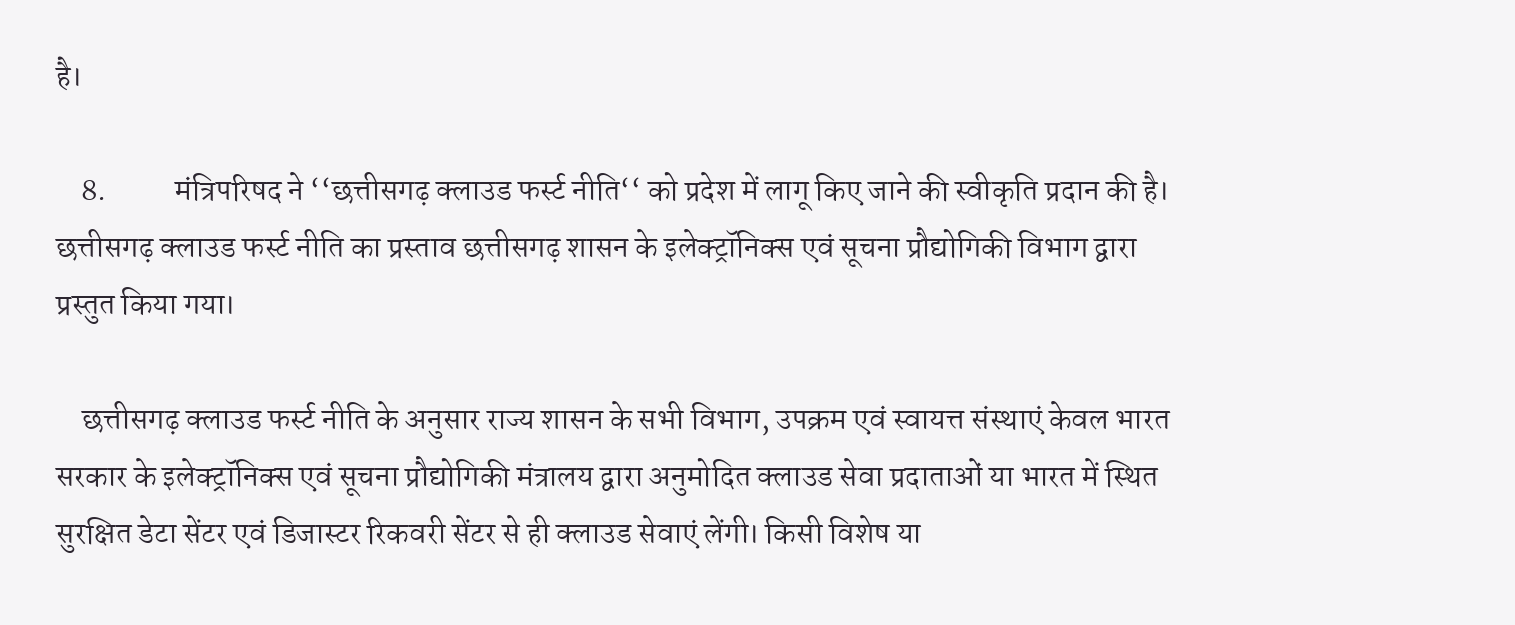है।

    8.           मंत्रिपरिषद ने ‘‘छत्तीसगढ़ क्लाउड फर्स्ट नीति‘‘ को प्रदेश में लागू किए जाने की स्वीकृति प्रदान की है। छत्तीसगढ़ क्लाउड फर्स्ट नीति का प्रस्ताव छत्तीसगढ़ शासन के इलेक्ट्रॉनिक्स एवं सूचना प्रौद्योगिकी विभाग द्वारा प्रस्तुत किया गया।

    छत्तीसगढ़ क्लाउड फर्स्ट नीति के अनुसार राज्य शासन के सभी विभाग, उपक्रम एवं स्वायत्त संस्थाएं केवल भारत सरकार के इलेक्ट्रॉनिक्स एवं सूचना प्रौद्योगिकी मंत्रालय द्वारा अनुमोदित क्लाउड सेवा प्रदाताओं या भारत में स्थित सुरक्षित डेटा सेंटर एवं डिजास्टर रिकवरी सेंटर से ही क्लाउड सेवाएं लेंगी। किसी विशेष या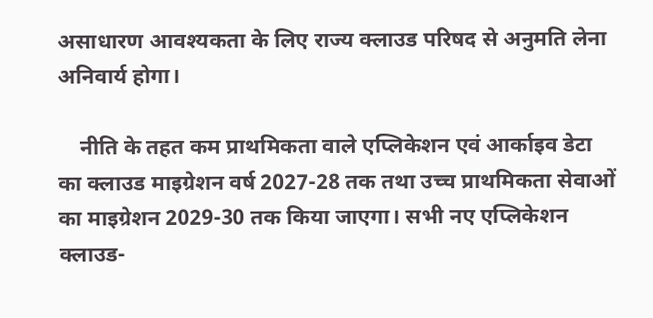असाधारण आवश्यकता के लिए राज्य क्लाउड परिषद से अनुमति लेना अनिवार्य होगा।

    नीति के तहत कम प्राथमिकता वाले एप्लिकेशन एवं आर्काइव डेटा का क्लाउड माइग्रेशन वर्ष 2027-28 तक तथा उच्च प्राथमिकता सेवाओं का माइग्रेशन 2029-30 तक किया जाएगा। सभी नए एप्लिकेशन क्लाउड-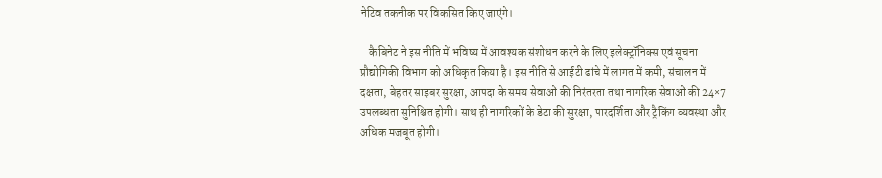नेटिव तकनीक पर विकसित किए जाएंगे।

    कैबिनेट ने इस नीति में भविष्य में आवश्यक संशोधन करने के लिए इलेक्ट्रॉनिक्स एवं सूचना प्रौद्योगिकी विभाग को अधिकृत किया है। इस नीति से आईटी ढांचे में लागत में कमी, संचालन में दक्षता, बेहतर साइबर सुरक्षा, आपदा के समय सेवाओं की निरंतरता तथा नागरिक सेवाओं की 24×7 उपलब्धता सुनिश्चित होगी। साथ ही नागरिकों के डेटा की सुरक्षा, पारदर्शिता और ट्रैकिंग व्यवस्था और अधिक मजबूत होगी।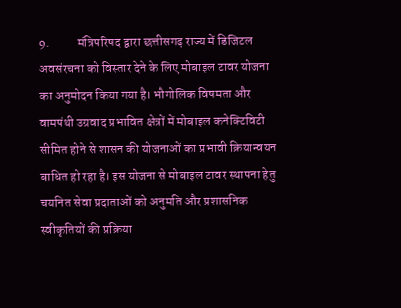9.           मंत्रिपरिषद द्वारा छत्तीसगढ़ राज्य में डिजिटल अवसंरचना को विस्तार देने के लिए मोबाइल टावर योजना का अनुमोदन किया गया है। भौगोलिक विषमता और वामपंथी उग्रवाद प्रभावित क्षेत्रों में मोबाइल कनेक्टिविटी सीमित होने से शासन की योजनाओं का प्रभावी क्रियान्वयन बाधित हो रहा है। इस योजना से मोबाइल टावर स्थापना हेतु चयनित सेवा प्रदाताओं को अनुमति और प्रशासनिक स्वीकृतियों की प्रक्रिया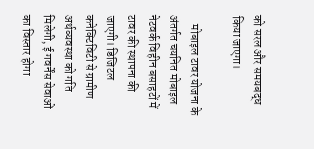को सरल और समयबद्ध किया जाएगा।

    मोबाइल टावर योजना के अंतर्गत चयनित मोबाइल नेटवर्क विहीन बसाहटों में टावर की स्थापना की जाएगी। डिजिटल कनेक्टिविटी से ग्रामीण अर्थव्यवस्था को गति मिलेगी, ई गवर्नेंस सेवाओं का विस्तार होगा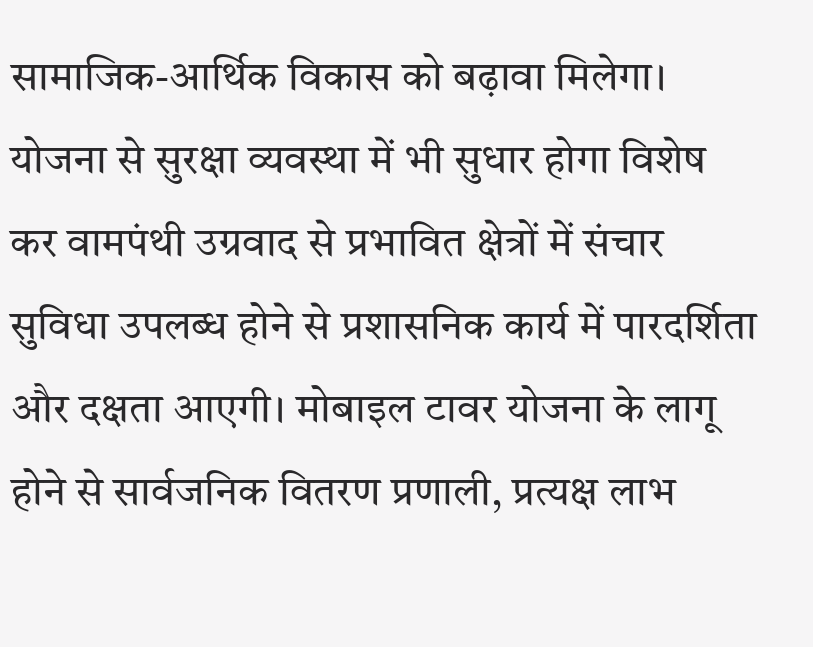सामाजिक-आर्थिक विकास को बढ़ावा मिलेगा। योजना से सुरक्षा व्यवस्था में भी सुधार होगा विशेष कर वामपंथी उग्रवाद से प्रभावित क्षेत्रों में संचार सुविधा उपलब्ध होने से प्रशासनिक कार्य में पारदर्शिता और दक्षता आएगी। मोबाइल टावर योजना के लागू होने से सार्वजनिक वितरण प्रणाली, प्रत्यक्ष लाभ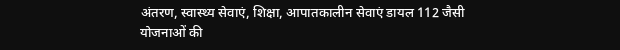अंतरण, स्वास्थ्य सेवाएं, शिक्षा, आपातकालीन सेवाएं डायल 112 जैसी योजनाओं की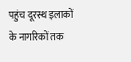पहुंच दूरस्थ इलाकों के नागरिकों तक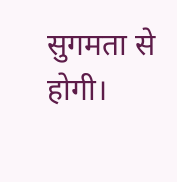सुगमता से होगी।